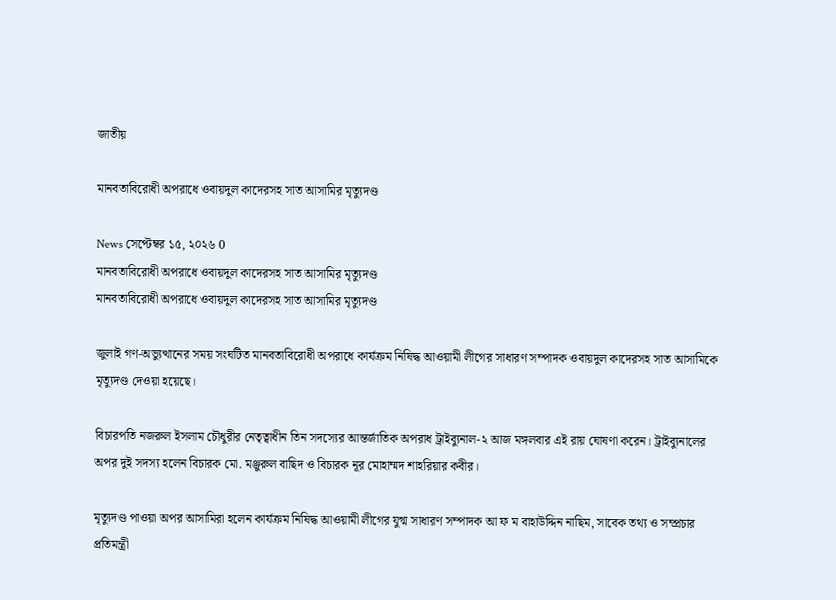জাতীয়

মানবতাবিরোধী অপরাধে ওবায়দুল কাদেরসহ সাত আসামির মৃত্যুদণ্ড

News সেপ্টেম্বর ১৫, ২০২৬ 0
মানবতাবিরোধী অপরাধে ওবায়দুল কাদেরসহ সাত আসামির মৃত্যুদণ্ড
মানবতাবিরোধী অপরাধে ওবায়দুল কাদেরসহ সাত আসামির মৃত্যুদণ্ড

জুলাই গণ-অভ্যুত্থানের সময় সংঘটিত মানবতাবিরোধী অপরাধে কার্যক্রম নিষিদ্ধ আওয়ামী লীগের সাধারণ সম্পাদক ওবায়দুল কাদেরসহ সাত আসামিকে মৃত্যুদণ্ড দেওয়া হয়েছে।

বিচারপতি নজরুল ইসলাম চৌধুরীর নেতৃত্বাধীন তিন সদস্যের আন্তর্জাতিক অপরাধ ট্রাইব্যুনাল-২ আজ মঙ্গলবার এই রায় ঘোষণা করেন। ট্রাইব্যুনালের অপর দুই সদস্য হলেন বিচারক মো. মঞ্জুরুল বাছিদ ও বিচারক নূর মোহাম্মদ শাহরিয়ার কবীর।

মৃত্যুদণ্ড পাওয়া অপর আসামিরা হলেন কার্যক্রম নিষিদ্ধ আওয়ামী লীগের যুগ্ম সাধারণ সম্পাদক আ ফ ম বাহাউদ্দিন নাছিম, সাবেক তথ্য ও সম্প্রচার প্রতিমন্ত্রী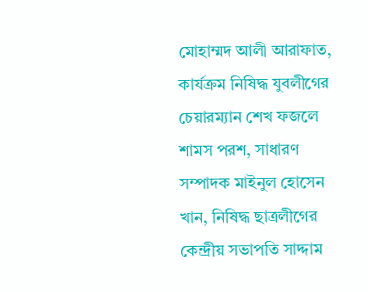মোহাম্মদ আলী আরাফাত, কার্যক্রম নিষিদ্ধ যুবলীগের চেয়ারম্যান শেখ ফজলে শামস পরশ, সাধারণ সম্পাদক মাইনুল হোসেন খান, নিষিদ্ধ ছাত্রলীগের কেন্দ্রীয় সভাপতি সাদ্দাম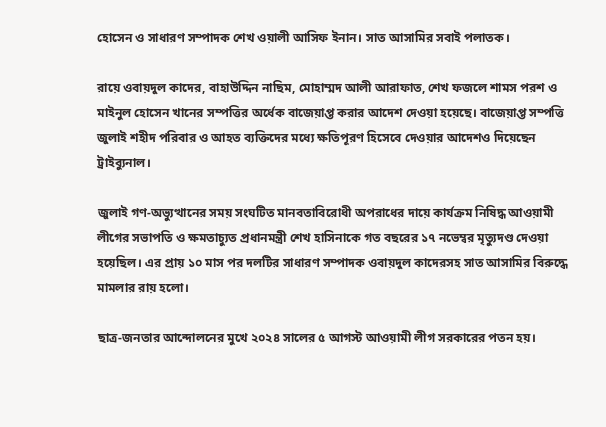হোসেন ও সাধারণ সম্পাদক শেখ ওয়ালী আসিফ ইনান। সাত আসামির সবাই পলাতক।

রায়ে ওবায়দুল কাদের, বাহাউদ্দিন নাছিম, মোহাম্মদ আলী আরাফাত, শেখ ফজলে শামস পরশ ও মাইনুল হোসেন খানের সম্পত্তির অর্ধেক বাজেয়াপ্ত করার আদেশ দেওয়া হয়েছে। বাজেয়াপ্ত সম্পত্তি জুলাই শহীদ পরিবার ও আহত ব্যক্তিদের মধ্যে ক্ষতিপূরণ হিসেবে দেওয়ার আদেশও দিয়েছেন ট্রাইব্যুনাল।

জুলাই গণ-অভ্যুত্থানের সময় সংঘটিত মানবতাবিরোধী অপরাধের দায়ে কার্যক্রম নিষিদ্ধ আওয়ামী লীগের সভাপতি ও ক্ষমতাচ্যুত প্রধানমন্ত্রী শেখ হাসিনাকে গত বছরের ১৭ নভেম্বর মৃত্যুদণ্ড দেওয়া হয়েছিল। এর প্রায় ১০ মাস পর দলটির সাধারণ সম্পাদক ওবায়দুল কাদেরসহ সাত আসামির বিরুদ্ধে মামলার রায় হলো।

ছাত্র-জনতার আন্দোলনের মুখে ২০২৪ সালের ৫ আগস্ট আওয়ামী লীগ সরকারের পতন হয়।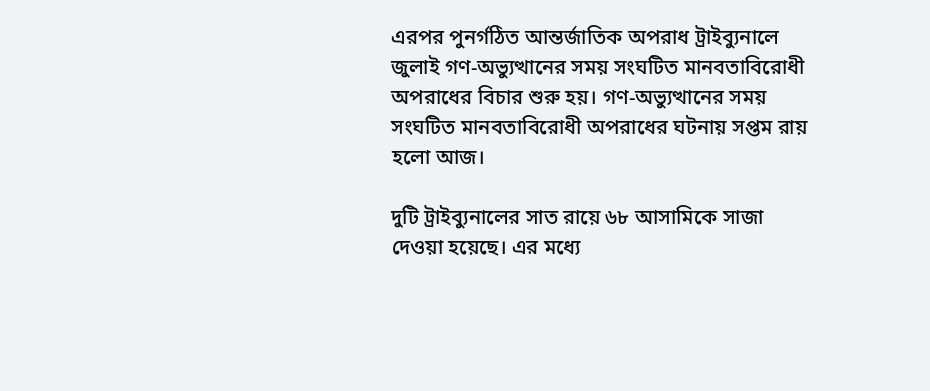এরপর পুনর্গঠিত আন্তর্জাতিক অপরাধ ট্রাইব্যুনালে জুলাই গণ-অভ্যুত্থানের সময় সংঘটিত মানবতাবিরোধী অপরাধের বিচার শুরু হয়। গণ-অভ্যুত্থানের সময় সংঘটিত মানবতাবিরোধী অপরাধের ঘটনায় সপ্তম রায় হলো আজ।

দুটি ট্রাইব্যুনালের সাত রায়ে ৬৮ আসামিকে সাজা দেওয়া হয়েছে। এর মধ্যে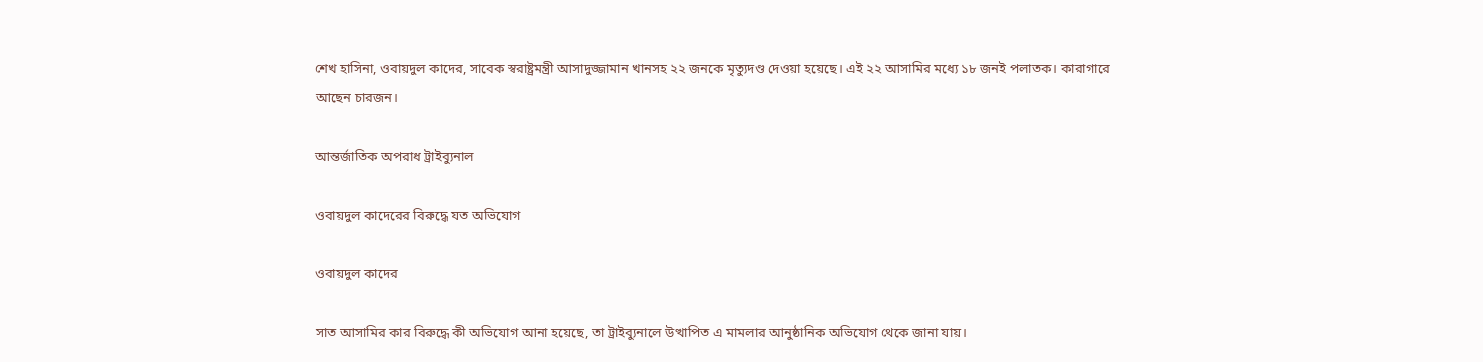শেখ হাসিনা, ওবায়দুল কাদের, সাবেক স্বরাষ্ট্রমন্ত্রী আসাদুজ্জামান খানসহ ২২ জনকে মৃত্যুদণ্ড দেওয়া হয়েছে। এই ২২ আসামির মধ্যে ১৮ জনই পলাতক। কারাগারে আছেন চারজন।

আন্তর্জাতিক অপরাধ ট্রাইব্যুনাল

ওবায়দুল কাদেরের বিরুদ্ধে যত অভিযোগ

ওবায়দুল কাদের

সাত আসামির কার বিরুদ্ধে কী অভিযোগ আনা হয়েছে, তা ট্রাইব্যুনালে উত্থাপিত এ মামলার আনুষ্ঠানিক অভিযোগ থেকে জানা যায়।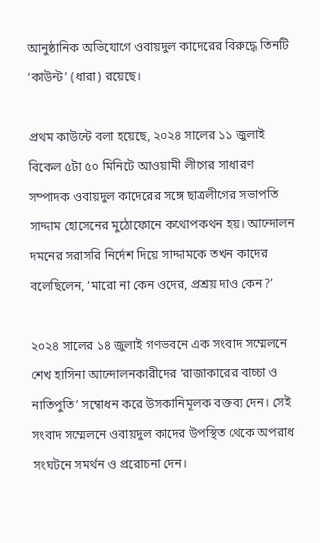আনুষ্ঠানিক অভিযোগে ওবায়দুল কাদেরের বিরুদ্ধে তিনটি ‘কাউন্ট’ (ধারা) রয়েছে।

প্রথম কাউন্টে বলা হয়েছে, ২০২৪ সালের ১১ জুলাই বিকেল ৫টা ৫০ মিনিটে আওয়ামী লীগের সাধারণ সম্পাদক ওবায়দুল কাদেরের সঙ্গে ছাত্রলীগের সভাপতি সাদ্দাম হোসেনের মুঠোফোনে কথোপকথন হয়। আন্দোলন দমনের সরাসরি নির্দেশ দিয়ে সাদ্দামকে তখন কাদের বলেছিলেন, ‘মারো না কেন ওদের, প্রশ্রয় দাও কেন?’

২০২৪ সালের ১৪ জুলাই গণভবনে এক সংবাদ সম্মেলনে শেখ হাসিনা আন্দোলনকারীদের ‘রাজাকারের বাচ্চা ও নাতিপুতি’ সম্বোধন করে উসকানিমূলক বক্তব্য দেন। সেই সংবাদ সম্মেলনে ওবায়দুল কাদের উপস্থিত থেকে অপরাধ সংঘটনে সমর্থন ও প্ররোচনা দেন।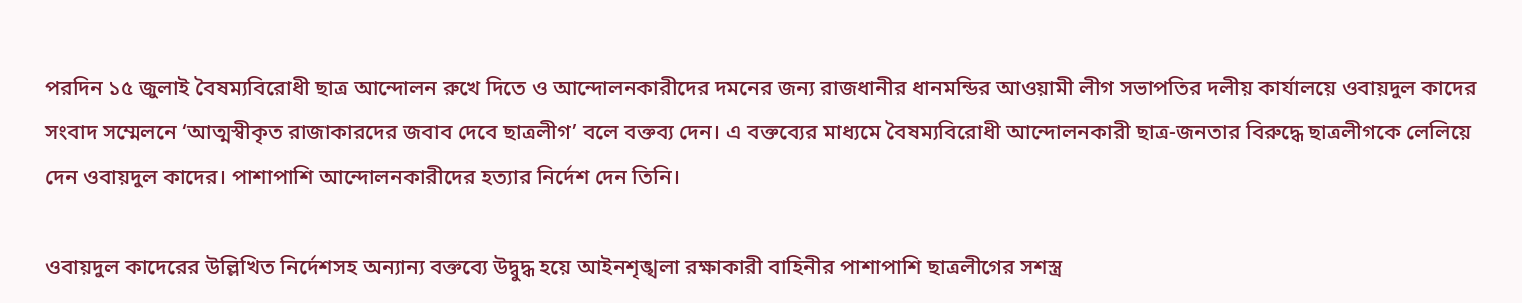পরদিন ১৫ জুলাই বৈষম্যবিরোধী ছাত্র আন্দোলন রুখে দিতে ও আন্দোলনকারীদের দমনের জন্য রাজধানীর ধানমন্ডির আওয়ামী লীগ সভাপতির দলীয় কার্যালয়ে ওবায়দুল কাদের সংবাদ সম্মেলনে ‘আত্মস্বীকৃত রাজাকারদের জবাব দেবে ছাত্রলীগ’ বলে বক্তব্য দেন। এ বক্তব্যের মাধ্যমে বৈষম্যবিরোধী আন্দোলনকারী ছাত্র-জনতার বিরুদ্ধে ছাত্রলীগকে লেলিয়ে দেন ওবায়দুল কাদের। পাশাপাশি আন্দোলনকারীদের হত্যার নির্দেশ দেন তিনি।

ওবায়দুল কাদেরের উল্লিখিত নির্দেশসহ অন্যান্য বক্তব্যে উদ্বুদ্ধ হয়ে আইনশৃঙ্খলা রক্ষাকারী বাহিনীর পাশাপাশি ছাত্রলীগের সশস্ত্র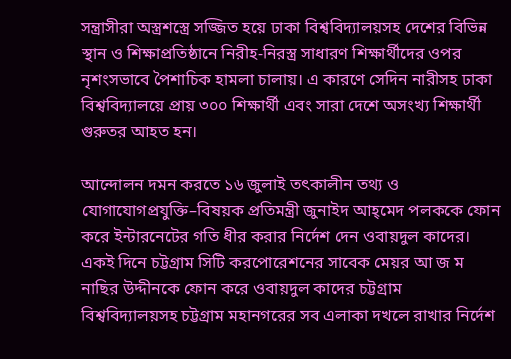সন্ত্রাসীরা অস্ত্রশস্ত্রে সজ্জিত হয়ে ঢাকা বিশ্ববিদ্যালয়সহ দেশের বিভিন্ন স্থান ও শিক্ষাপ্রতিষ্ঠানে নিরীহ-নিরস্ত্র সাধারণ শিক্ষার্থীদের ওপর নৃশংসভাবে পৈশাচিক হামলা চালায়। এ কারণে সেদিন নারীসহ ঢাকা বিশ্ববিদ্যালয়ে প্রায় ৩০০ শিক্ষার্থী এবং সারা দেশে অসংখ্য শিক্ষার্থী গুরুতর আহত হন।

আন্দোলন দমন করতে ১৬ জুলাই তৎকালীন তথ্য ও যোগাযোগপ্রযুক্তি–বিষয়ক প্রতিমন্ত্রী জুনাইদ আহ্‌মেদ পলককে ফোন করে ইন্টারনেটের গতি ধীর করার নির্দেশ দেন ওবায়দুল কাদের। একই দিনে চট্টগ্রাম সিটি করপোরেশনের সাবেক মেয়র আ জ ম নাছির উদ্দীনকে ফোন করে ওবায়দুল কাদের চট্টগ্রাম বিশ্ববিদ্যালয়সহ চট্টগ্রাম মহানগরের সব এলাকা দখলে রাখার নির্দেশ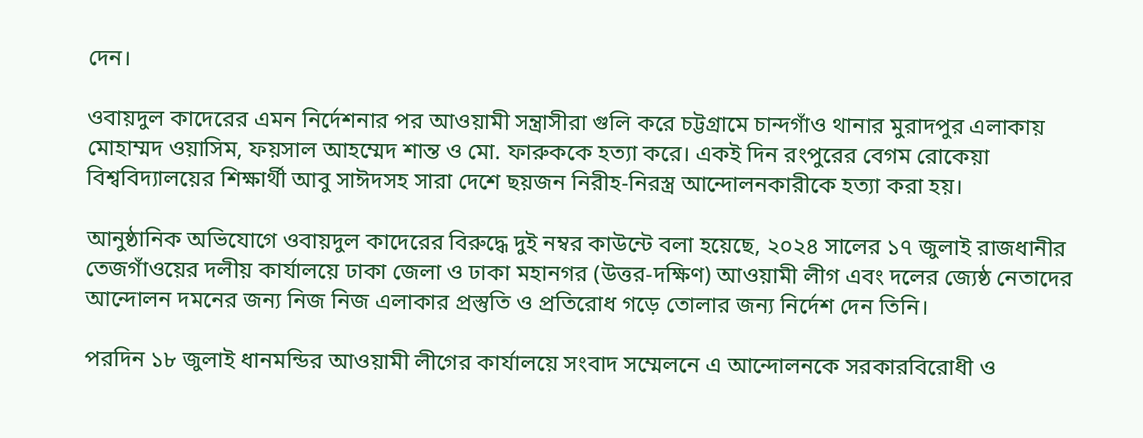দেন।

ওবায়দুল কাদেরের এমন নির্দেশনার পর আওয়ামী সন্ত্রাসীরা গুলি করে চট্টগ্রামে চান্দগাঁও থানার মুরাদপুর এলাকায় মোহাম্মদ ওয়াসিম, ফয়সাল আহম্মেদ শান্ত ও মো. ফারুককে হত্যা করে। একই দিন রংপুরের বেগম রোকেয়া বিশ্ববিদ্যালয়ের শিক্ষার্থী আবু সাঈদসহ সারা দেশে ছয়জন নিরীহ-নিরস্ত্র আন্দোলনকারীকে হত্যা করা হয়।

আনুষ্ঠানিক অভিযোগে ওবায়দুল কাদেরের বিরুদ্ধে দুই নম্বর কাউন্টে বলা হয়েছে, ২০২৪ সালের ১৭ জুলাই রাজধানীর তেজগাঁওয়ের দলীয় কার্যালয়ে ঢাকা জেলা ও ঢাকা মহানগর (উত্তর-দক্ষিণ) আওয়ামী লীগ এবং দলের জ্যেষ্ঠ নেতাদের আন্দোলন দমনের জন্য নিজ নিজ এলাকার প্রস্তুতি ও প্রতিরোধ গড়ে তোলার জন্য নির্দেশ দেন তিনি।

পরদিন ১৮ জুলাই ধানমন্ডির আওয়ামী লীগের কার্যালয়ে সংবাদ সম্মেলনে এ আন্দোলনকে সরকারবিরোধী ও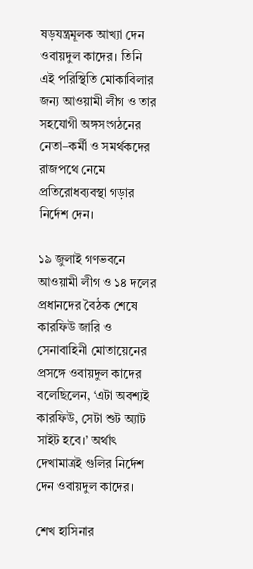ষড়যন্ত্রমূলক আখ্যা দেন ওবায়দুল কাদের। তিনি এই পরিস্থিতি মোকাবিলার জন্য আওয়ামী লীগ ও তার সহযোগী অঙ্গসংগঠনের নেতা–কর্মী ও সমর্থকদের রাজপথে নেমে প্রতিরোধব্যবস্থা গড়ার নির্দেশ দেন।

১৯ জুলাই গণভবনে আওয়ামী লীগ ও ১৪ দলের প্রধানদের বৈঠক শেষে কারফিউ জারি ও সেনাবাহিনী মোতায়েনের প্রসঙ্গে ওবায়দুল কাদের বলেছিলেন, ‘এটা অবশ্যই কারফিউ, সেটা শুট অ্যাট সাইট হবে।’ অর্থাৎ দেখামাত্রই গুলির নির্দেশ দেন ওবায়দুল কাদের।

শেখ হাসিনার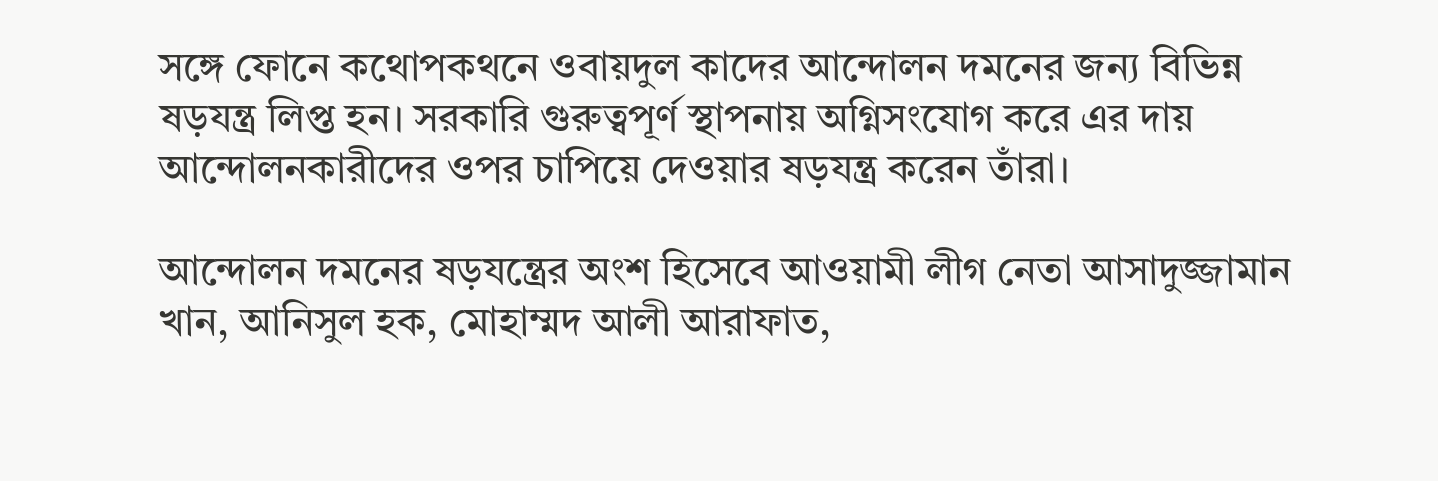সঙ্গে ফোনে কথোপকথনে ওবায়দুল কাদের আন্দোলন দমনের জন্য বিভিন্ন ষড়যন্ত্র লিপ্ত হন। সরকারি গুরুত্বপূর্ণ স্থাপনায় অগ্নিসংযোগ করে এর দায় আন্দোলনকারীদের ওপর চাপিয়ে দেওয়ার ষড়যন্ত্র করেন তাঁরা।

আন্দোলন দমনের ষড়যন্ত্রের অংশ হিসেবে আওয়ামী লীগ নেতা আসাদুজ্জামান খান, আনিসুল হক, মোহাম্মদ আলী আরাফাত,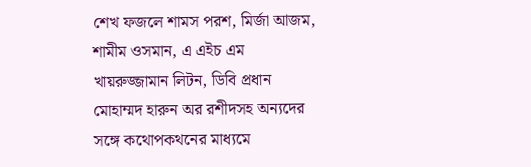শেখ ফজলে শামস পরশ, মির্জা আজম, শামীম ওসমান, এ এইচ এম খায়রুজ্জামান লিটন, ডিবি প্রধান মোহাম্মদ হারুন অর রশীদসহ অন্যদের সঙ্গে কথোপকথনের মাধ্যমে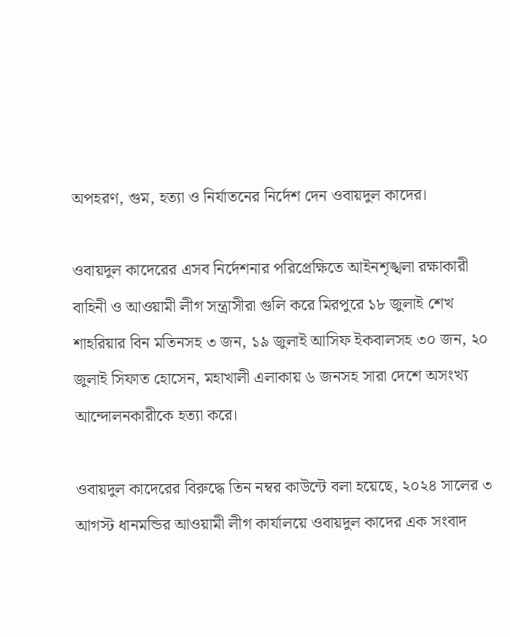অপহরণ, গুম, হত্যা ও নির্যাতনের নির্দেশ দেন ওবায়দুল কাদের।

ওবায়দুল কাদেরের এসব নির্দেশনার পরিপ্রেক্ষিতে আইনশৃঙ্খলা রক্ষাকারী বাহিনী ও আওয়ামী লীগ সন্ত্রাসীরা গুলি করে মিরপুরে ১৮ জুলাই শেখ শাহরিয়ার বিন মতিনসহ ৩ জন, ১৯ জুলাই আসিফ ইকবালসহ ৩০ জন, ২০ জুলাই সিফাত হোসেন, মহাখালী এলাকায় ৬ জনসহ সারা দেশে অসংখ্য আন্দোলনকারীকে হত্যা করে।

ওবায়দুল কাদেরের বিরুদ্ধে তিন নম্বর কাউন্টে বলা হয়েছে, ২০২৪ সালের ৩ আগস্ট ধানমন্ডির আওয়ামী লীগ কার্যালয়ে ওবায়দুল কাদের এক সংবাদ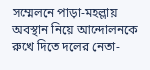সম্মেলনে পাড়া-মহল্লায় অবস্থান নিয়ে আন্দোলনকে রুখে দিতে দলের নেতা-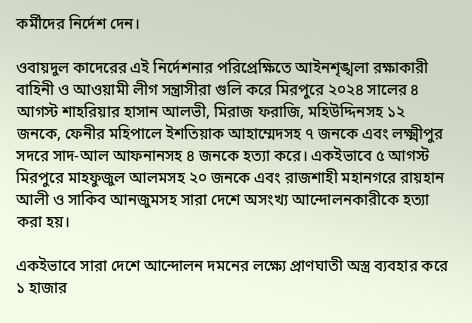কর্মীদের নির্দেশ দেন।

ওবায়দুল কাদেরের এই নির্দেশনার পরিপ্রেক্ষিতে আইনশৃঙ্খলা রক্ষাকারী বাহিনী ও আওয়ামী লীগ সন্ত্রাসীরা গুলি করে মিরপুরে ২০২৪ সালের ৪ আগস্ট শাহরিয়ার হাসান আলভী, মিরাজ ফরাজি, মহিউদ্দিনসহ ১২ জনকে, ফেনীর মহিপালে ইশতিয়াক আহাম্মেদসহ ৭ জনকে এবং লক্ষ্মীপুর সদরে সাদ-আল আফনানসহ ৪ জনকে হত্যা করে। একইভাবে ৫ আগস্ট মিরপুরে মাহফুজুল আলমসহ ২০ জনকে এবং রাজশাহী মহানগরে রায়হান আলী ও সাকিব আনজুমসহ সারা দেশে অসংখ্য আন্দোলনকারীকে হত্যা করা হয়।

একইভাবে সারা দেশে আন্দোলন দমনের লক্ষ্যে প্রাণঘাতী অস্ত্র ব্যবহার করে ১ হাজার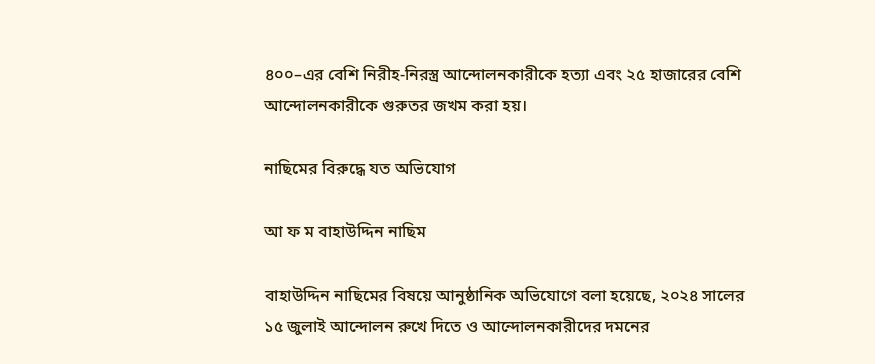৪০০–এর বেশি নিরীহ-নিরস্ত্র আন্দোলনকারীকে হত্যা এবং ২৫ হাজারের বেশি আন্দোলনকারীকে গুরুতর জখম করা হয়।

নাছিমের বিরুদ্ধে যত অভিযোগ

আ ফ ম বাহাউদ্দিন নাছিম

বাহাউদ্দিন নাছিমের বিষয়ে আনুষ্ঠানিক অভিযোগে বলা হয়েছে, ২০২৪ সালের ১৫ জুলাই আন্দোলন রুখে দিতে ও আন্দোলনকারীদের দমনের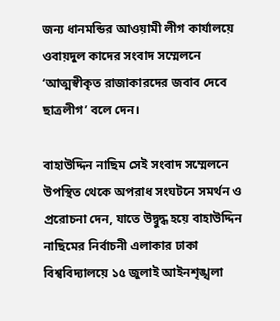জন্য ধানমন্ডির আওয়ামী লীগ কার্যালয়ে ওবায়দুল কাদের সংবাদ সম্মেলনে ‘আত্মস্বীকৃত রাজাকারদের জবাব দেবে ছাত্রলীগ’ বলে দেন।

বাহাউদ্দিন নাছিম সেই সংবাদ সম্মেলনে উপস্থিত থেকে অপরাধ সংঘটনে সমর্থন ও প্ররোচনা দেন, যাতে উদ্বুদ্ধ হয়ে বাহাউদ্দিন নাছিমের নির্বাচনী এলাকার ঢাকা বিশ্ববিদ্যালয়ে ১৫ জুলাই আইনশৃঙ্খলা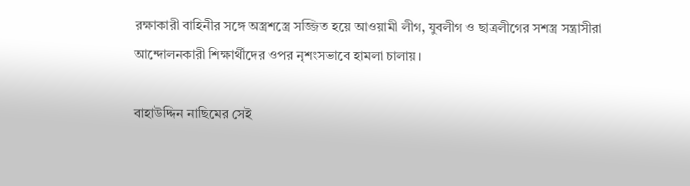রক্ষাকারী বাহিনীর সঙ্গে অস্ত্রশস্ত্রে সজ্জিত হয়ে আওয়ামী লীগ, যুবলীগ ও ছাত্রলীগের সশস্ত্র সন্ত্রাসীরা আন্দোলনকারী শিক্ষার্থীদের ওপর নৃশংসভাবে হামলা চালায়।

বাহাউদ্দিন নাছিমের সেই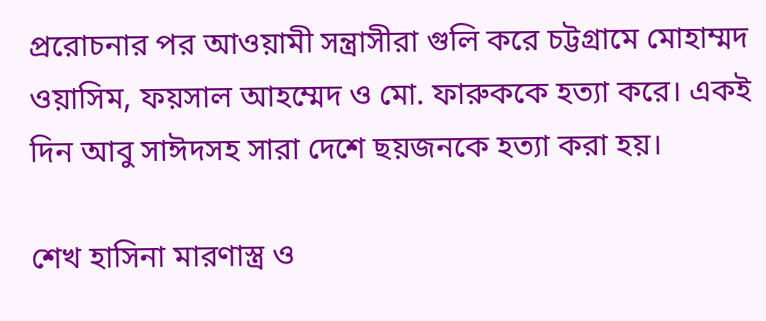প্ররোচনার পর আওয়ামী সন্ত্রাসীরা গুলি করে চট্টগ্রামে মোহাম্মদ ওয়াসিম, ফয়সাল আহম্মেদ ও মো. ফারুককে হত্যা করে। একই দিন আবু সাঈদসহ সারা দেশে ছয়জনকে হত্যা করা হয়।

শেখ হাসিনা মারণাস্ত্র ও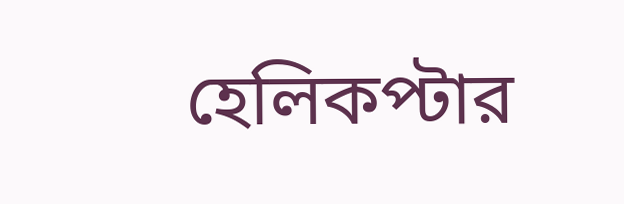হেলিকপ্টার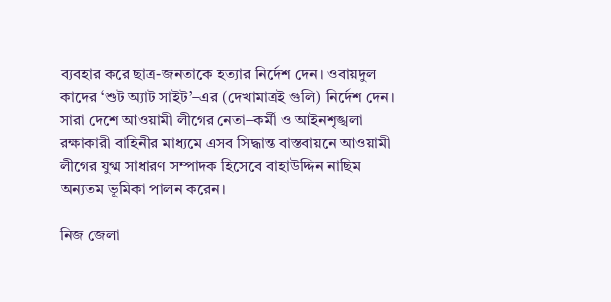ব্যবহার করে ছাত্র-জনতাকে হত্যার নির্দেশ দেন। ওবায়দুল কাদের ‘শুট অ্যাট সাইট’–এর (দেখামাত্রই গুলি) নির্দেশ দেন। সারা দেশে আওয়ামী লীগের নেতা–কর্মী ও আইনশৃঙ্খলা রক্ষাকারী বাহিনীর মাধ্যমে এসব সিদ্ধান্ত বাস্তবায়নে আওয়ামী লীগের যুগ্ম সাধারণ সম্পাদক হিসেবে বাহাউদ্দিন নাছিম অন্যতম ভূমিকা পালন করেন।

নিজ জেলা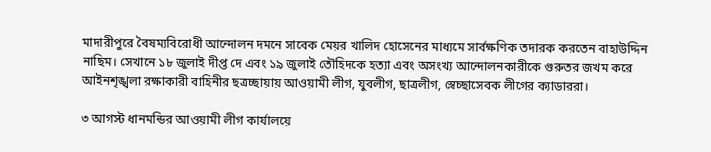মাদারীপুরে বৈষম্যবিরোধী আন্দোলন দমনে সাবেক মেয়র খালিদ হোসেনের মাধ্যমে সার্বক্ষণিক তদারক করতেন বাহাউদ্দিন নাছিম। সেখানে ১৮ জুলাই দীপ্ত দে এবং ১৯ জুলাই তৌহিদকে হত্যা এবং অসংখ্য আন্দোলনকারীকে গুরুতর জখম করে আইনশৃঙ্খলা রক্ষাকারী বাহিনীর ছত্রচ্ছায়ায় আওয়ামী লীগ, যুবলীগ, ছাত্রলীগ, স্বেচ্ছাসেবক লীগের ক্যাডাররা।

৩ আগস্ট ধানমন্ডির আওয়ামী লীগ কার্যালয়ে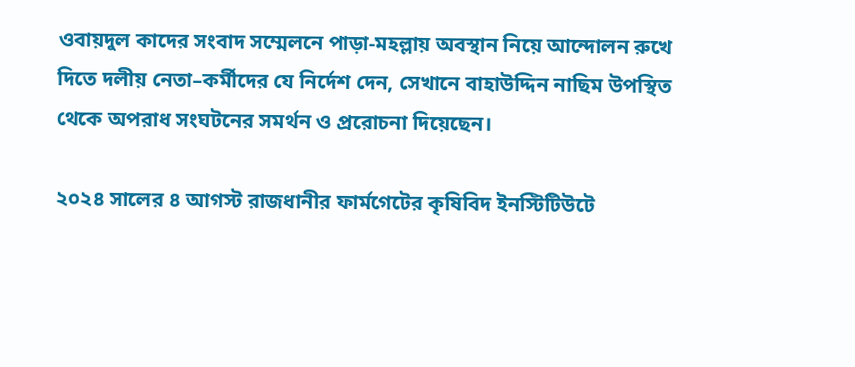ওবায়দুল কাদের সংবাদ সম্মেলনে পাড়া-মহল্লায় অবস্থান নিয়ে আন্দোলন রুখে দিতে দলীয় নেতা–কর্মীদের যে নির্দেশ দেন, সেখানে বাহাউদ্দিন নাছিম উপস্থিত থেকে অপরাধ সংঘটনের সমর্থন ও প্ররোচনা দিয়েছেন।

২০২৪ সালের ৪ আগস্ট রাজধানীর ফার্মগেটের কৃষিবিদ ইনস্টিটিউটে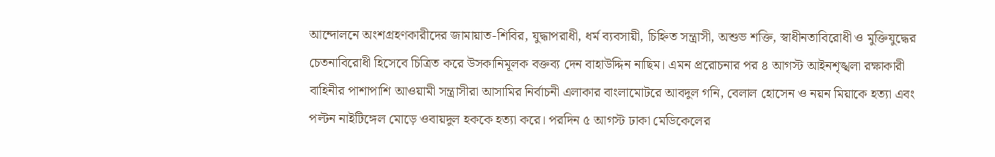আন্দোলনে অংশগ্রহণকারীদের জামায়াত-শিবির, যুদ্ধাপরাধী, ধর্ম ব্যবসায়ী, চিহ্নিত সন্ত্রাসী, অশুভ শক্তি, স্বাধীনতাবিরোধী ও মুক্তিযুদ্ধের চেতনাবিরোধী হিসেবে চিত্রিত করে উসকানিমূলক বক্তব্য দেন বাহাউদ্দিন নাছিম। এমন প্ররোচনার পর ৪ আগস্ট আইনশৃঙ্খলা রক্ষাকারী বাহিনীর পাশাপাশি আওয়ামী সন্ত্রাসীরা আসামির নির্বাচনী এলাকার বাংলামোটরে আবদুল গনি, বেলাল হোসেন ও নয়ন মিয়াকে হত্যা এবং পল্টন নাইটিঙ্গেল মোড়ে ওবায়দুল হককে হত্যা করে। পরদিন ৫ আগস্ট ঢাকা মেডিকেলের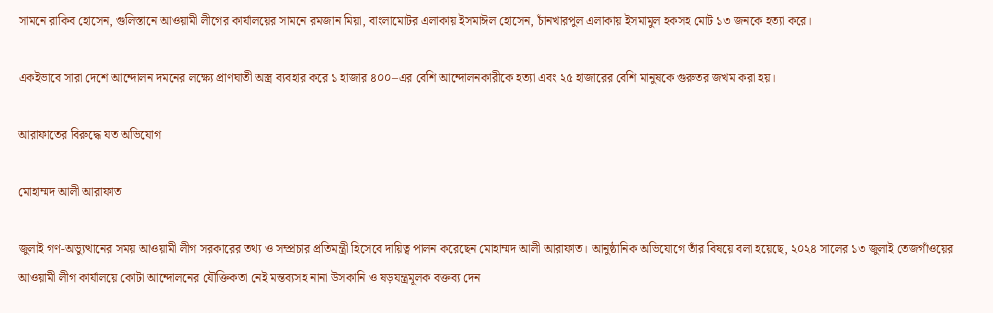সামনে রাকিব হোসেন, গুলিস্তানে আওয়ামী লীগের কার্যালয়ের সামনে রমজান মিয়া, বাংলামোটর এলাকায় ইসমাঈল হোসেন, চাঁনখারপুল এলাকায় ইসমামুল হকসহ মোট ১৩ জনকে হত্যা করে।

একইভাবে সারা দেশে আন্দোলন দমনের লক্ষ্যে প্রাণঘাতী অস্ত্র ব্যবহার করে ১ হাজার ৪০০–এর বেশি আন্দোলনকারীকে হত্যা এবং ২৫ হাজারের বেশি মানুষকে গুরুতর জখম করা হয়।

আরাফাতের বিরুদ্ধে যত অভিযোগ

মোহাম্মদ আলী আরাফাত

জুলাই গণ-অভ্যুত্থানের সময় আওয়ামী লীগ সরকারের তথ্য ও সম্প্রচার প্রতিমন্ত্রী হিসেবে দায়িত্ব পালন করেছেন মোহাম্মদ আলী আরাফাত। আনুষ্ঠানিক অভিযোগে তাঁর বিষয়ে বলা হয়েছে, ২০২৪ সালের ১৩ জুলাই তেজগাঁওয়ের আওয়ামী লীগ কার্যালয়ে কোটা আন্দোলনের যৌক্তিকতা নেই মন্তব্যসহ নানা উসকানি ও ষড়যন্ত্রমূলক বক্তব্য দেন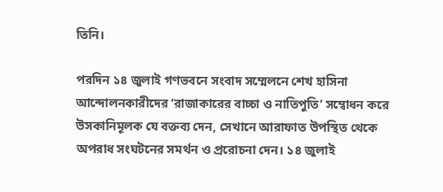তিনি।

পরদিন ১৪ জুলাই গণভবনে সংবাদ সম্মেলনে শেখ হাসিনা আন্দোলনকারীদের ‘রাজাকারের বাচ্চা ও নাতিপুতি’ সম্বোধন করে উসকানিমূলক যে বক্তব্য দেন, সেখানে আরাফাত উপস্থিত থেকে অপরাধ সংঘটনের সমর্থন ও প্ররোচনা দেন। ১৪ জুলাই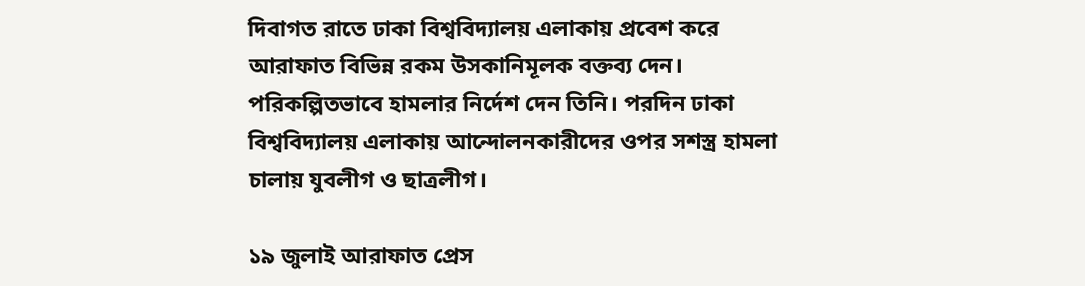দিবাগত রাতে ঢাকা বিশ্ববিদ্যালয় এলাকায় প্রবেশ করে আরাফাত বিভিন্ন রকম উসকানিমূলক বক্তব্য দেন। পরিকল্পিতভাবে হামলার নির্দেশ দেন তিনি। পরদিন ঢাকা বিশ্ববিদ্যালয় এলাকায় আন্দোলনকারীদের ওপর সশস্ত্র হামলা চালায় যুবলীগ ও ছাত্রলীগ।

১৯ জুলাই আরাফাত প্রেস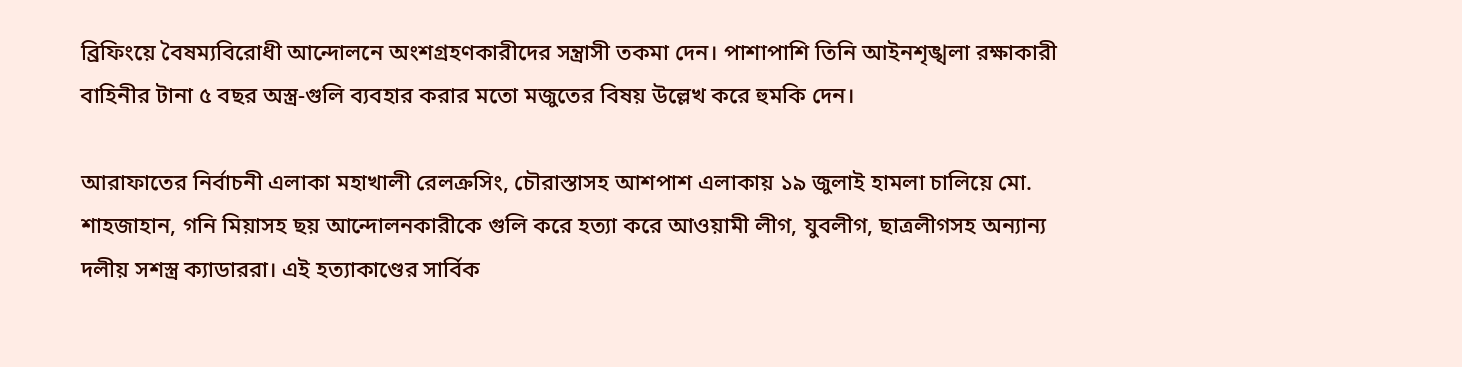ব্রিফিংয়ে বৈষম্যবিরোধী আন্দোলনে অংশগ্রহণকারীদের সন্ত্রাসী তকমা দেন। পাশাপাশি তিনি আইনশৃঙ্খলা রক্ষাকারী বাহিনীর টানা ৫ বছর অস্ত্র-গুলি ব্যবহার করার মতো মজুতের বিষয় উল্লেখ করে হুমকি দেন।

আরাফাতের নির্বাচনী এলাকা মহাখালী রেলক্রসিং, চৌরাস্তাসহ আশপাশ এলাকায় ১৯ জুলাই হামলা চালিয়ে মো. শাহজাহান, গনি মিয়াসহ ছয় আন্দোলনকারীকে গুলি করে হত্যা করে আওয়ামী লীগ, যুবলীগ, ছাত্রলীগসহ অন্যান্য দলীয় সশস্ত্র ক্যাডাররা। এই হত্যাকাণ্ডের সার্বিক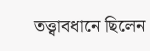তত্ত্বাবধানে ছিলেন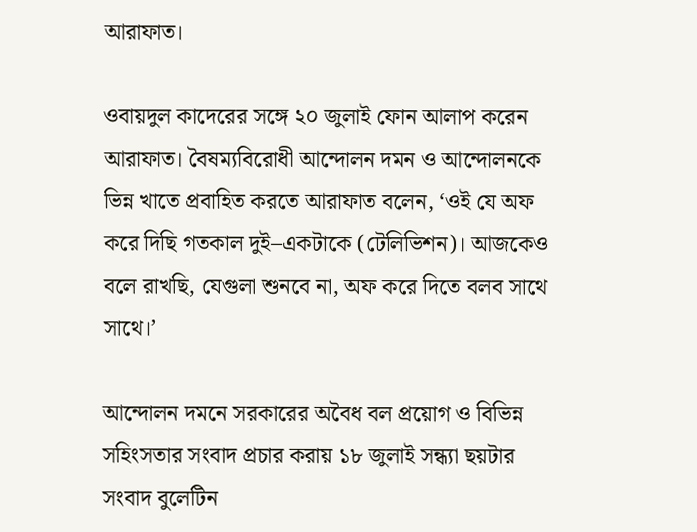আরাফাত।

ওবায়দুল কাদেরের সঙ্গে ২০ জুলাই ফোন আলাপ করেন আরাফাত। বৈষম্যবিরোধী আন্দোলন দমন ও আন্দোলনকে ভিন্ন খাতে প্রবাহিত করতে আরাফাত বলেন, ‘ওই যে অফ করে দিছি গতকাল দুই–একটাকে (টেলিভিশন)। আজকেও বলে রাখছি, যেগুলা শুনবে না, অফ করে দিতে বলব সাথে সাথে।’

আন্দোলন দমনে সরকারের অবৈধ বল প্রয়োগ ও বিভিন্ন সহিংসতার সংবাদ প্রচার করায় ১৮ জুলাই সন্ধ্যা ছয়টার সংবাদ বুলেটিন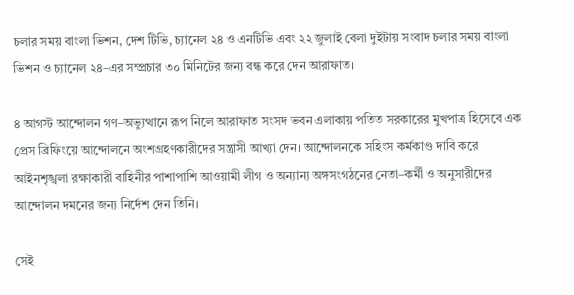চলার সময় বাংলা ভিশন, দেশ টিভি, চ্যানেল ২৪ ও এনটিভি এবং ২২ জুলাই বেলা দুইটায় সংবাদ চলার সময় বাংলা ভিশন ও চ্যানেল ২৪–এর সম্প্রচার ৩০ মিনিটের জন্য বন্ধ করে দেন আরাফাত।

৪ আগস্ট আন্দোলন গণ–অভ্যুত্থানে রূপ নিলে আরাফাত সংসদ ভবন এলাকায় পতিত সরকারের মুখপাত্র হিসেবে এক প্রেস ব্রিফিংয়ে আন্দোলনে অংশগ্রহণকারীদের সন্ত্রাসী আখ্যা দেন। আন্দোলনকে সহিংস কর্মকাণ্ড দাবি করে আইনশৃঙ্খলা রক্ষাকারী বাহিনীর পাশাপাশি আওয়ামী লীগ ও অন্যান্য অঙ্গসংগঠনের নেতা–কর্মী ও অনুসারীদের আন্দোলন দমনের জন্য নির্দেশ দেন তিনি।

সেই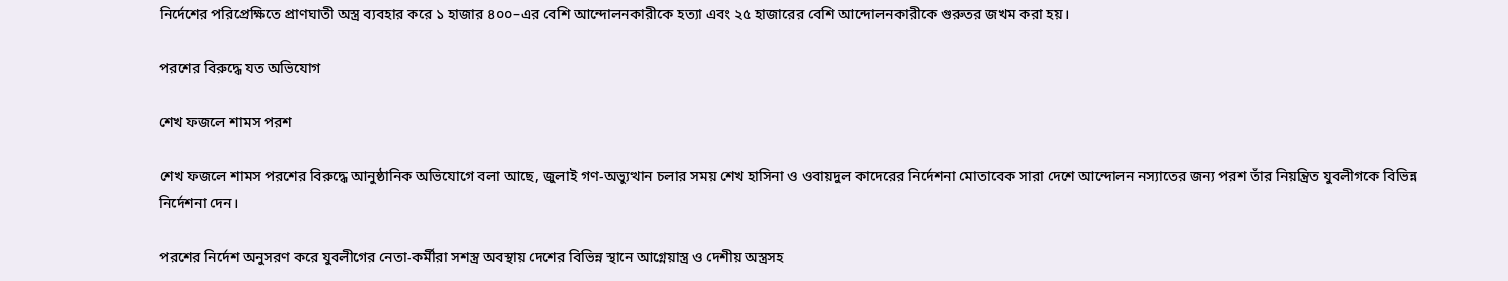নির্দেশের পরিপ্রেক্ষিতে প্রাণঘাতী অস্ত্র ব্যবহার করে ১ হাজার ৪০০–এর বেশি আন্দোলনকারীকে হত্যা এবং ২৫ হাজারের বেশি আন্দোলনকারীকে গুরুতর জখম করা হয়।

পরশের বিরুদ্ধে যত অভিযোগ

শেখ ফজলে শামস পরশ

শেখ ফজলে শামস পরশের বিরুদ্ধে আনুষ্ঠানিক অভিযোগে বলা আছে, জুলাই গণ-অভ্যুত্থান চলার সময় শেখ হাসিনা ও ওবায়দুল কাদেরের নির্দেশনা মোতাবেক সারা দেশে আন্দোলন নস্যাতের জন্য পরশ তাঁর নিয়ন্ত্রিত যুবলীগকে বিভিন্ন নির্দেশনা দেন।

পরশের নির্দেশ অনুসরণ করে যুবলীগের নেতা-কর্মীরা সশস্ত্র অবস্থায় দেশের বিভিন্ন স্থানে আগ্নেয়াস্ত্র ও দেশীয় অস্ত্রসহ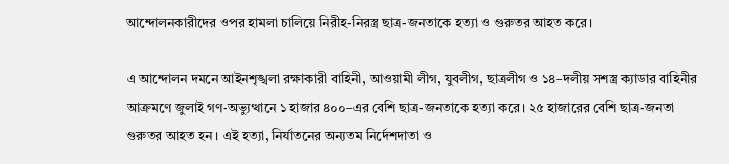আন্দোলনকারীদের ওপর হামলা চালিয়ে নিরীহ-নিরস্ত্র ছাত্র-জনতাকে হত্যা ও গুরুতর আহত করে।

এ আন্দোলন দমনে আইনশৃঙ্খলা রক্ষাকারী বাহিনী, আওয়ামী লীগ, যুবলীগ, ছাত্রলীগ ও ১৪–দলীয় সশস্ত্র ক্যাডার বাহিনীর আক্রমণে জুলাই গণ-অভ্যুত্থানে ১ হাজার ৪০০–এর বেশি ছাত্র-জনতাকে হত্যা করে। ২৫ হাজারের বেশি ছাত্র-জনতা গুরুতর আহত হন। এই হত্যা, নির্যাতনের অন্যতম নির্দেশদাতা ও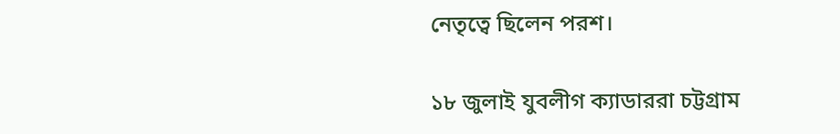নেতৃত্বে ছিলেন পরশ।

১৮ জুলাই যুবলীগ ক্যাডাররা চট্টগ্রাম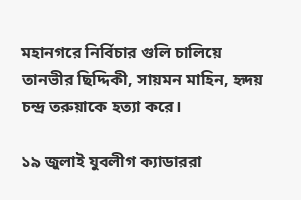মহানগরে নির্বিচার গুলি চালিয়ে তানভীর ছিদ্দিকী, সায়মন মাহিন, হৃদয় চন্দ্র তরুয়াকে হত্যা করে।

১৯ জুলাই যুবলীগ ক্যাডাররা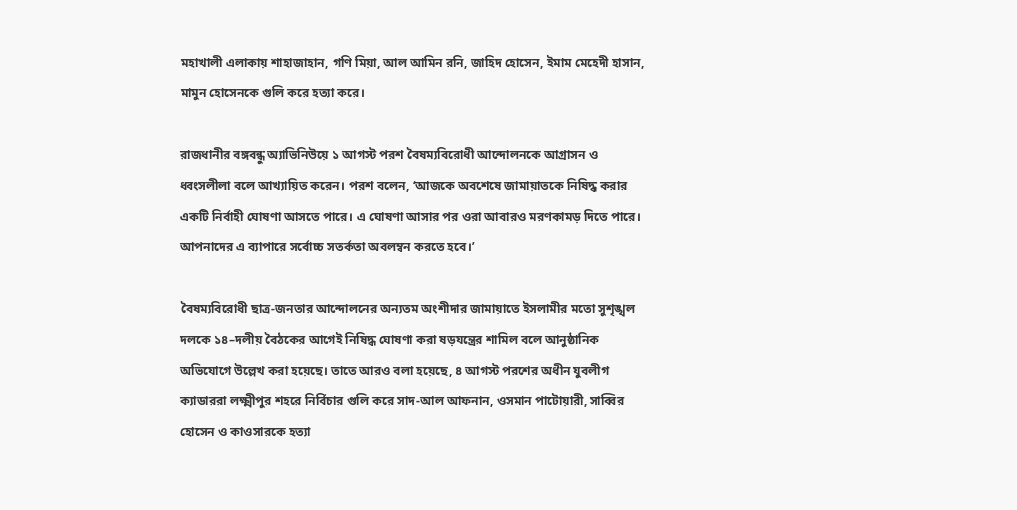মহাখালী এলাকায় শাহাজাহান, গণি মিয়া, আল আমিন রনি, জাহিদ হোসেন, ইমাম মেহেদী হাসান, মামুন হোসেনকে গুলি করে হত্যা করে।

রাজধানীর বঙ্গবন্ধু অ্যাভিনিউয়ে ১ আগস্ট পরশ বৈষম্যবিরোধী আন্দোলনকে আগ্রাসন ও ধ্বংসলীলা বলে আখ্যায়িত করেন। পরশ বলেন, ‘আজকে অবশেষে জামায়াতকে নিষিদ্ধ করার একটি নির্বাহী ঘোষণা আসতে পারে। এ ঘোষণা আসার পর ওরা আবারও মরণকামড় দিতে পারে। আপনাদের এ ব্যাপারে সর্বোচ্চ সতর্কতা অবলম্বন করতে হবে।’

বৈষম্যবিরোধী ছাত্র-জনতার আন্দোলনের অন্যতম অংশীদার জামায়াতে ইসলামীর মতো সুশৃঙ্খল দলকে ১৪–দলীয় বৈঠকের আগেই নিষিদ্ধ ঘোষণা করা ষড়যন্ত্রের শামিল বলে আনুষ্ঠানিক অভিযোগে উল্লেখ করা হয়েছে। তাতে আরও বলা হয়েছে, ৪ আগস্ট পরশের অধীন যুবলীগ ক্যাডাররা লক্ষ্মীপুর শহরে নির্বিচার গুলি করে সাদ-আল আফনান, ওসমান পাটোয়ারী, সাব্বির হোসেন ও কাওসারকে হত্যা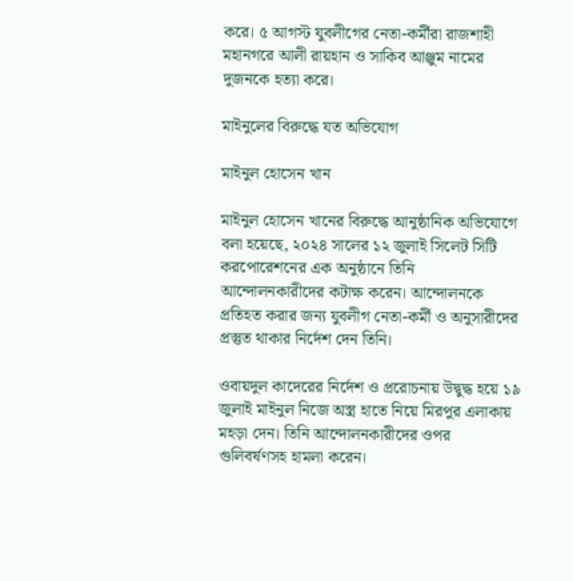করে। ৫ আগস্ট যুবলীগের নেতা-কর্মীরা রাজশাহী মহানগরে আলী রায়হান ও সাকিব আঞ্জুম নামের দুজনকে হত্যা করে।

মাইনুলের বিরুদ্ধে যত অভিযোগ

মাইনুল হোসেন খান

মাইনুল হোসেন খানের বিরুদ্ধে আনুষ্ঠানিক অভিযোগে বলা হয়েছে, ২০২৪ সালের ১২ জুলাই সিলেট সিটি করপোরেশনের এক অনুষ্ঠানে তিনি আন্দোলনকারীদের কটাক্ষ করেন। আন্দোলনকে প্রতিহত করার জন্য যুবলীগ নেতা-কর্মী ও অনুসারীদের প্রস্তুত থাকার নির্দেশ দেন তিনি।

ওবায়দুল কাদেরের নির্দেশ ও প্ররোচনায় উদ্বুদ্ধ হয়ে ১৯ জুলাই মাইনুল নিজে অস্ত্র হাতে নিয়ে মিরপুর এলাকায় মহড়া দেন। তিনি আন্দোলনকারীদের ওপর গুলিবর্ষণসহ হামলা করেন।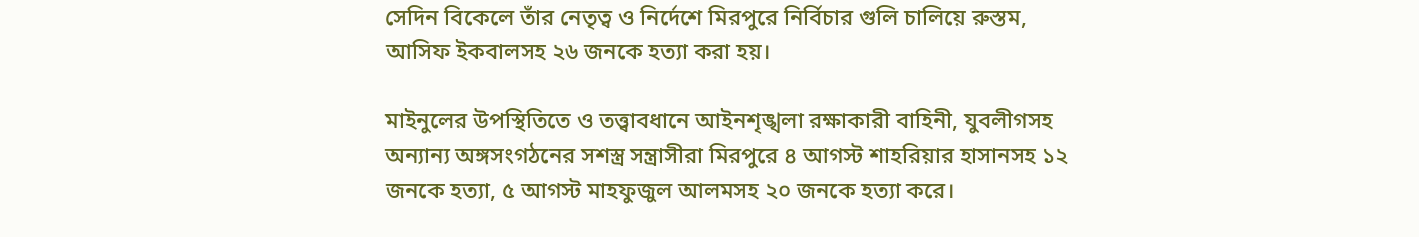সেদিন বিকেলে তাঁর নেতৃত্ব ও নির্দেশে মিরপুরে নির্বিচার গুলি চালিয়ে রুস্তম, আসিফ ইকবালসহ ২৬ জনকে হত্যা করা হয়।

মাইনুলের উপস্থিতিতে ও তত্ত্বাবধানে আইনশৃঙ্খলা রক্ষাকারী বাহিনী, যুবলীগসহ অন্যান্য অঙ্গসংগঠনের সশস্ত্র সন্ত্রাসীরা মিরপুরে ৪ আগস্ট শাহরিয়ার হাসানসহ ১২ জনকে হত্যা, ৫ আগস্ট মাহফুজুল আলমসহ ২০ জনকে হত্যা করে।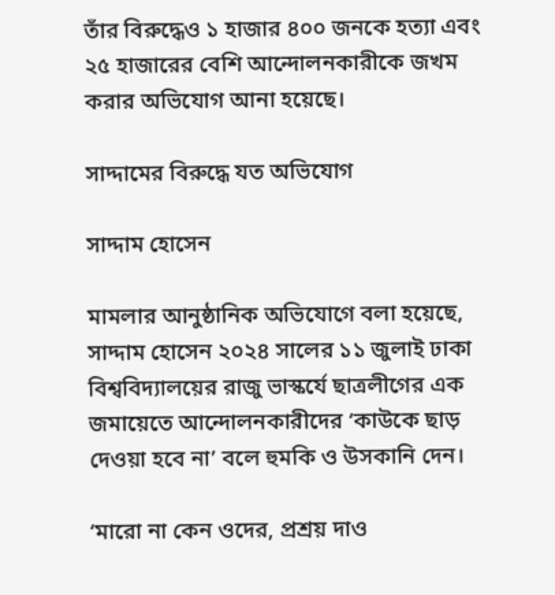তাঁর বিরুদ্ধেও ১ হাজার ৪০০ জনকে হত্যা এবং ২৫ হাজারের বেশি আন্দোলনকারীকে জখম করার অভিযোগ আনা হয়েছে।

সাদ্দামের বিরুদ্ধে যত অভিযোগ

সাদ্দাম হোসেন

মামলার আনুষ্ঠানিক অভিযোগে বলা হয়েছে, সাদ্দাম হোসেন ২০২৪ সালের ১১ জুলাই ঢাকা বিশ্ববিদ্যালয়ের রাজু ভাস্কর্যে ছাত্রলীগের এক জমায়েতে আন্দোলনকারীদের ‘কাউকে ছাড় দেওয়া হবে না’ বলে হুমকি ও উসকানি দেন।

‘মারো না কেন ওদের, প্রশ্রয় দাও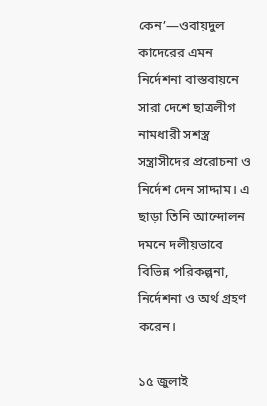কেন’—ওবায়দুল কাদেরের এমন নির্দেশনা বাস্তবায়নে সারা দেশে ছাত্রলীগ নামধারী সশস্ত্র সন্ত্রাসীদের প্ররোচনা ও নির্দেশ দেন সাদ্দাম। এ ছাড়া তিনি আন্দোলন দমনে দলীয়ভাবে বিভিন্ন পরিকল্পনা, নির্দেশনা ও অর্থ গ্রহণ করেন।

১৫ জুলাই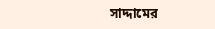সাদ্দামের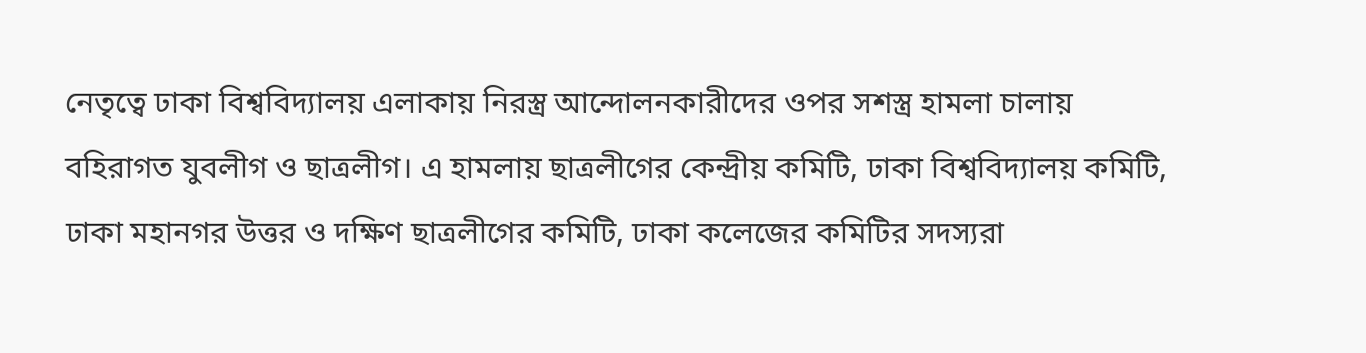নেতৃত্বে ঢাকা বিশ্ববিদ্যালয় এলাকায় নিরস্ত্র আন্দোলনকারীদের ওপর সশস্ত্র হামলা চালায় বহিরাগত যুবলীগ ও ছাত্রলীগ। এ হামলায় ছাত্রলীগের কেন্দ্রীয় কমিটি, ঢাকা বিশ্ববিদ্যালয় কমিটি, ঢাকা মহানগর উত্তর ও দক্ষিণ ছাত্রলীগের কমিটি, ঢাকা কলেজের কমিটির সদস্যরা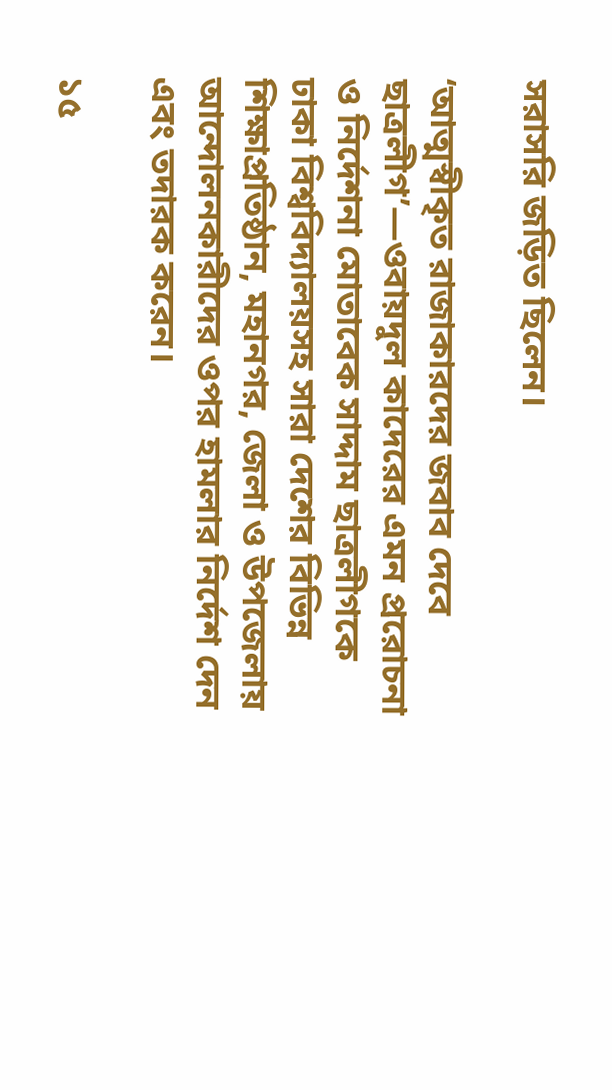সরাসরি জড়িত ছিলেন।

‘আত্মস্বীকৃত রাজাকারদের জবাব দেবে ছাত্রলীগ’—ওবায়দুল কাদেরের এমন প্ররোচনা ও নির্দেশনা মোতাবেক সাদ্দাম ছাত্রলীগকে ঢাকা বিশ্ববিদ্যালয়সহ সারা দেশের বিভিন্ন শিক্ষাপ্রতিষ্ঠান, মহানগর, জেলা ও উপজেলায় আন্দোলনকারীদের ওপর হামলার নির্দেশ দেন এবং তদারক করেন।

১৫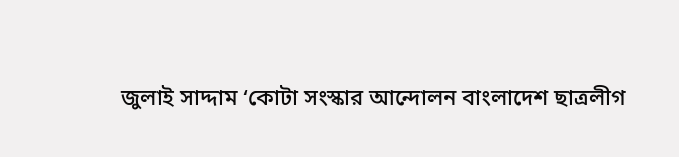জুলাই সাদ্দাম ‘কোটা সংস্কার আন্দোলন বাংলাদেশ ছাত্রলীগ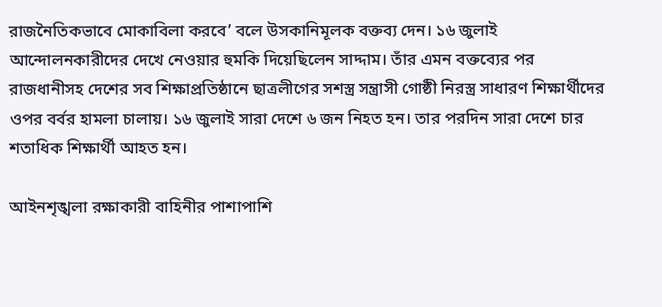রাজনৈতিকভাবে মোকাবিলা করবে’ বলে উসকানিমূলক বক্তব্য দেন। ১৬ জুলাই আন্দোলনকারীদের দেখে নেওয়ার হুমকি দিয়েছিলেন সাদ্দাম। তাঁর এমন বক্তব্যের পর রাজধানীসহ দেশের সব শিক্ষাপ্রতিষ্ঠানে ছাত্রলীগের সশস্ত্র সন্ত্রাসী গোষ্ঠী নিরস্ত্র সাধারণ শিক্ষার্থীদের ওপর বর্বর হামলা চালায়। ১৬ জুলাই সারা দেশে ৬ জন নিহত হন। তার পরদিন সারা দেশে চার শতাধিক শিক্ষার্থী আহত হন।

আইনশৃঙ্খলা রক্ষাকারী বাহিনীর পাশাপাশি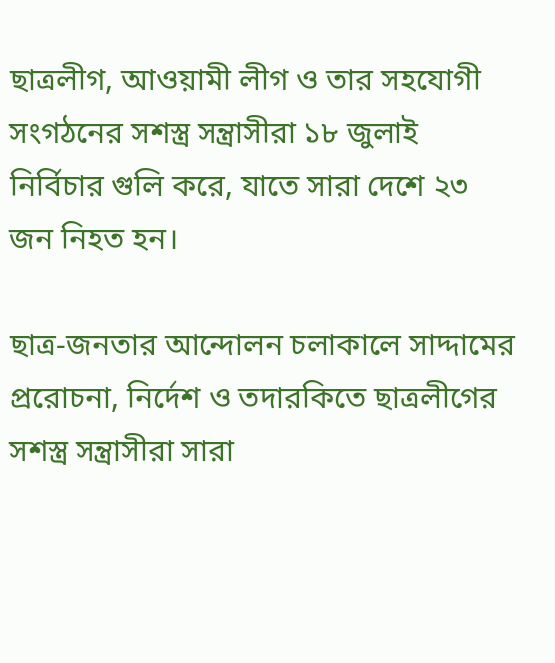ছাত্রলীগ, আওয়ামী লীগ ও তার সহযোগী সংগঠনের সশস্ত্র সন্ত্রাসীরা ১৮ জুলাই নির্বিচার গুলি করে, যাতে সারা দেশে ২৩ জন নিহত হন।

ছাত্র-জনতার আন্দোলন চলাকালে সাদ্দামের প্ররোচনা, নির্দেশ ও তদারকিতে ছাত্রলীগের সশস্ত্র সন্ত্রাসীরা সারা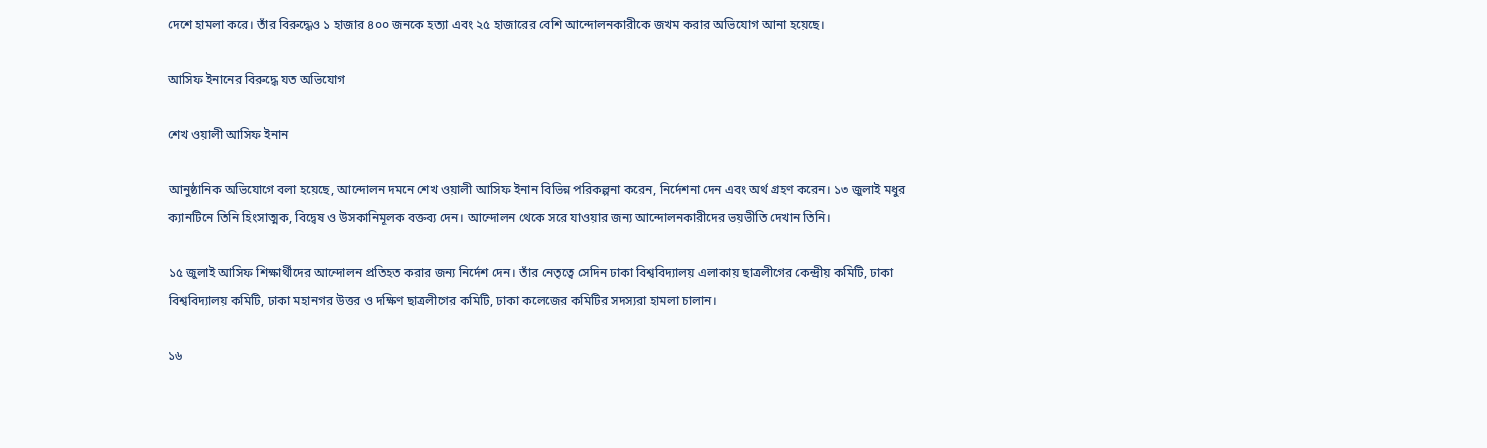দেশে হামলা করে। তাঁর বিরুদ্ধেও ১ হাজার ৪০০ জনকে হত্যা এবং ২৫ হাজারের বেশি আন্দোলনকারীকে জখম করার অভিযোগ আনা হয়েছে।

আসিফ ইনানের বিরুদ্ধে যত অভিযোগ

শেখ ওয়ালী আসিফ ইনান

আনুষ্ঠানিক অভিযোগে বলা হয়েছে, আন্দোলন দমনে শেখ ওয়ালী আসিফ ইনান বিভিন্ন পরিকল্পনা করেন, নির্দেশনা দেন এবং অর্থ গ্রহণ করেন। ১৩ জুলাই মধুর ক্যানটিনে তিনি হিংসাত্মক, বিদ্বেষ ও উসকানিমূলক বক্তব্য দেন। আন্দোলন থেকে সরে যাওয়ার জন্য আন্দোলনকারীদের ভয়ভীতি দেখান তিনি।

১৫ জুলাই আসিফ শিক্ষার্থীদের আন্দোলন প্রতিহত করার জন্য নির্দেশ দেন। তাঁর নেতৃত্বে সেদিন ঢাকা বিশ্ববিদ্যালয় এলাকায় ছাত্রলীগের কেন্দ্রীয় কমিটি, ঢাকা বিশ্ববিদ্যালয় কমিটি, ঢাকা মহানগর উত্তর ও দক্ষিণ ছাত্রলীগের কমিটি, ঢাকা কলেজের কমিটির সদস্যরা হামলা চালান।

১৬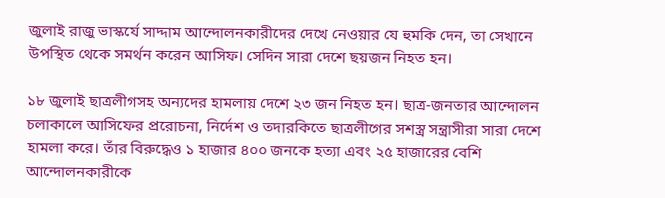জুলাই রাজু ভাস্কর্যে সাদ্দাম আন্দোলনকারীদের দেখে নেওয়ার যে হুমকি দেন, তা সেখানে উপস্থিত থেকে সমর্থন করেন আসিফ। সেদিন সারা দেশে ছয়জন নিহত হন।

১৮ জুলাই ছাত্রলীগসহ অন্যদের হামলায় দেশে ২৩ জন নিহত হন। ছাত্র-জনতার আন্দোলন চলাকালে আসিফের প্ররোচনা, নির্দেশ ও তদারকিতে ছাত্রলীগের সশস্ত্র সন্ত্রাসীরা সারা দেশে হামলা করে। তাঁর বিরুদ্ধেও ১ হাজার ৪০০ জনকে হত্যা এবং ২৫ হাজারের বেশি আন্দোলনকারীকে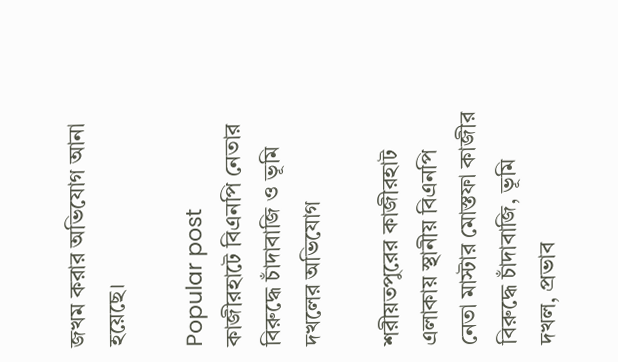জখম করার অভিযোগ আনা হয়েছে।

Popular post
কাজীরহাটে বিএনপি নেতার বিরুদ্ধে চাঁদাবাজি ও ভূমি দখলের অভিযোগ

শরীয়তপুরের কাজীরহাট এলাকায় স্থানীয় বিএনপি নেতা মাস্টার মোস্তফা কাজীর বিরুদ্ধে চাঁদাবাজি, ভূমি দখল, প্রভাব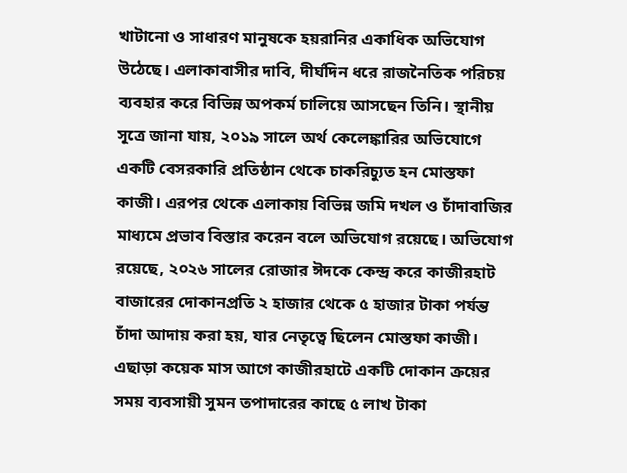খাটানো ও সাধারণ মানুষকে হয়রানির একাধিক অভিযোগ উঠেছে। এলাকাবাসীর দাবি, দীর্ঘদিন ধরে রাজনৈতিক পরিচয় ব্যবহার করে বিভিন্ন অপকর্ম চালিয়ে আসছেন তিনি। স্থানীয় সূত্রে জানা যায়, ২০১৯ সালে অর্থ কেলেঙ্কারির অভিযোগে একটি বেসরকারি প্রতিষ্ঠান থেকে চাকরিচ্যুত হন মোস্তফা কাজী। এরপর থেকে এলাকায় বিভিন্ন জমি দখল ও চাঁদাবাজির মাধ্যমে প্রভাব বিস্তার করেন বলে অভিযোগ রয়েছে। অভিযোগ রয়েছে, ২০২৬ সালের রোজার ঈদকে কেন্দ্র করে কাজীরহাট বাজারের দোকানপ্রতি ২ হাজার থেকে ৫ হাজার টাকা পর্যন্ত চাঁদা আদায় করা হয়, যার নেতৃত্বে ছিলেন মোস্তফা কাজী। এছাড়া কয়েক মাস আগে কাজীরহাটে একটি দোকান ক্রয়ের সময় ব্যবসায়ী সুমন তপাদারের কাছে ৫ লাখ টাকা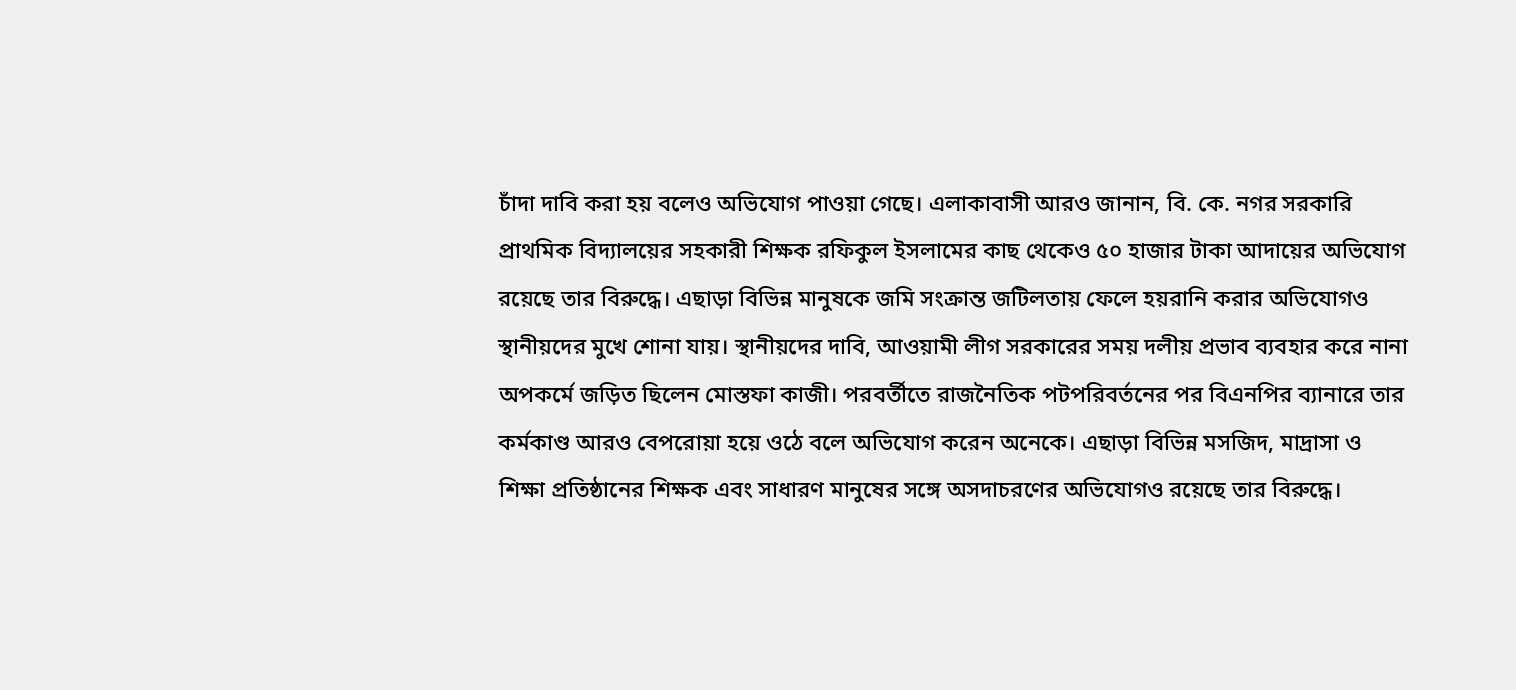চাঁদা দাবি করা হয় বলেও অভিযোগ পাওয়া গেছে। এলাকাবাসী আরও জানান, বি. কে. নগর সরকারি প্রাথমিক বিদ্যালয়ের সহকারী শিক্ষক রফিকুল ইসলামের কাছ থেকেও ৫০ হাজার টাকা আদায়ের অভিযোগ রয়েছে তার বিরুদ্ধে। এছাড়া বিভিন্ন মানুষকে জমি সংক্রান্ত জটিলতায় ফেলে হয়রানি করার অভিযোগও স্থানীয়দের মুখে শোনা যায়। স্থানীয়দের দাবি, আওয়ামী লীগ সরকারের সময় দলীয় প্রভাব ব্যবহার করে নানা অপকর্মে জড়িত ছিলেন মোস্তফা কাজী। পরবর্তীতে রাজনৈতিক পটপরিবর্তনের পর বিএনপির ব্যানারে তার কর্মকাণ্ড আরও বেপরোয়া হয়ে ওঠে বলে অভিযোগ করেন অনেকে। এছাড়া বিভিন্ন মসজিদ, মাদ্রাসা ও শিক্ষা প্রতিষ্ঠানের শিক্ষক এবং সাধারণ মানুষের সঙ্গে অসদাচরণের অভিযোগও রয়েছে তার বিরুদ্ধে।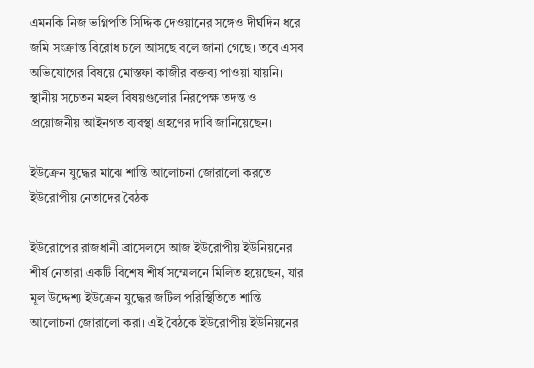এমনকি নিজ ভগ্নিপতি সিদ্দিক দেওয়ানের সঙ্গেও দীর্ঘদিন ধরে জমি সংক্রান্ত বিরোধ চলে আসছে বলে জানা গেছে। তবে এসব অভিযোগের বিষয়ে মোস্তফা কাজীর বক্তব্য পাওয়া যায়নি। স্থানীয় সচেতন মহল বিষয়গুলোর নিরপেক্ষ তদন্ত ও প্রয়োজনীয় আইনগত ব্যবস্থা গ্রহণের দাবি জানিয়েছেন।

ইউক্রেন যুদ্ধের মাঝে শান্তি আলোচনা জোরালো করতে ইউরোপীয় নেতাদের বৈঠক

ইউরোপের রাজধানী ব্রাসেলসে আজ ইউরোপীয় ইউনিয়নের শীর্ষ নেতারা একটি বিশেষ শীর্ষ সম্মেলনে মিলিত হয়েছেন, যার মূল উদ্দেশ্য ইউক্রেন যুদ্ধের জটিল পরিস্থিতিতে শান্তি আলোচনা জোরালো করা। এই বৈঠকে ইউরোপীয় ইউনিয়নের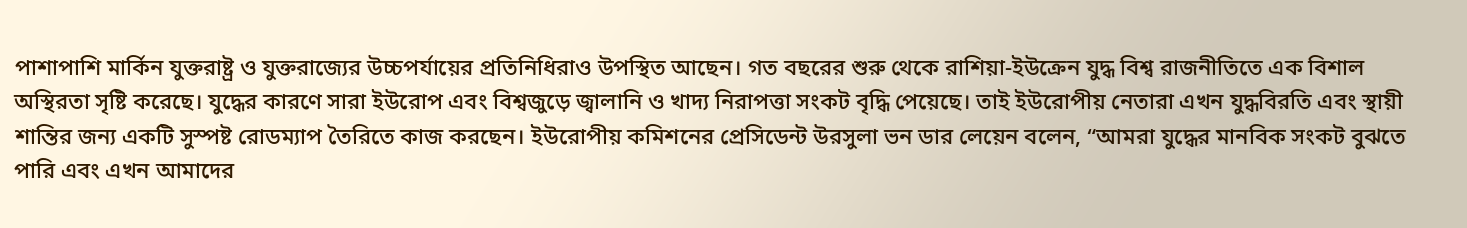পাশাপাশি মার্কিন যুক্তরাষ্ট্র ও যুক্তরাজ্যের উচ্চপর্যায়ের প্রতিনিধিরাও উপস্থিত আছেন। গত বছরের শুরু থেকে রাশিয়া-ইউক্রেন যুদ্ধ বিশ্ব রাজনীতিতে এক বিশাল অস্থিরতা সৃষ্টি করেছে। যুদ্ধের কারণে সারা ইউরোপ এবং বিশ্বজুড়ে জ্বালানি ও খাদ্য নিরাপত্তা সংকট বৃদ্ধি পেয়েছে। তাই ইউরোপীয় নেতারা এখন যুদ্ধবিরতি এবং স্থায়ী শান্তির জন্য একটি সুস্পষ্ট রোডম্যাপ তৈরিতে কাজ করছেন। ইউরোপীয় কমিশনের প্রেসিডেন্ট উরসুলা ভন ডার লেয়েন বলেন, “আমরা যুদ্ধের মানবিক সংকট বুঝতে পারি এবং এখন আমাদের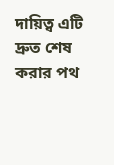দায়িত্ব এটি দ্রুত শেষ করার পথ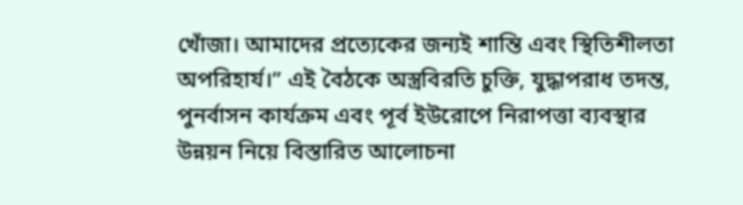খোঁজা। আমাদের প্রত্যেকের জন্যই শান্তি এবং স্থিতিশীলতা অপরিহার্য।” এই বৈঠকে অস্ত্রবিরতি চুক্তি, যুদ্ধাপরাধ তদন্ত, পুনর্বাসন কার্যক্রম এবং পূর্ব ইউরোপে নিরাপত্তা ব্যবস্থার উন্নয়ন নিয়ে বিস্তারিত আলোচনা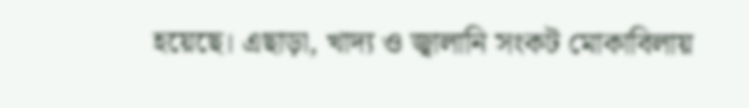হয়েছে। এছাড়া, খাদ্য ও জ্বালানি সংকট মোকাবিলায়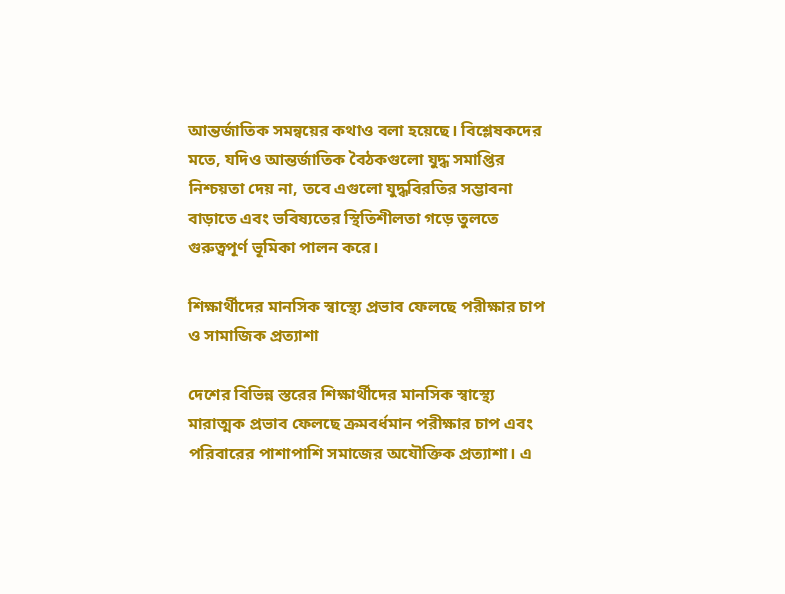আন্তর্জাতিক সমন্বয়ের কথাও বলা হয়েছে। বিশ্লেষকদের মতে, যদিও আন্তর্জাতিক বৈঠকগুলো যুদ্ধ সমাপ্তির নিশ্চয়তা দেয় না, তবে এগুলো যুদ্ধবিরতির সম্ভাবনা বাড়াতে এবং ভবিষ্যতের স্থিতিশীলতা গড়ে তুলতে গুরুত্বপূর্ণ ভূমিকা পালন করে।

শিক্ষার্থীদের মানসিক স্বাস্থ্যে প্রভাব ফেলছে পরীক্ষার চাপ ও সামাজিক প্রত্যাশা

দেশের বিভিন্ন স্তরের শিক্ষার্থীদের মানসিক স্বাস্থ্যে মারাত্মক প্রভাব ফেলছে ক্রমবর্ধমান পরীক্ষার চাপ এবং পরিবারের পাশাপাশি সমাজের অযৌক্তিক প্রত্যাশা। এ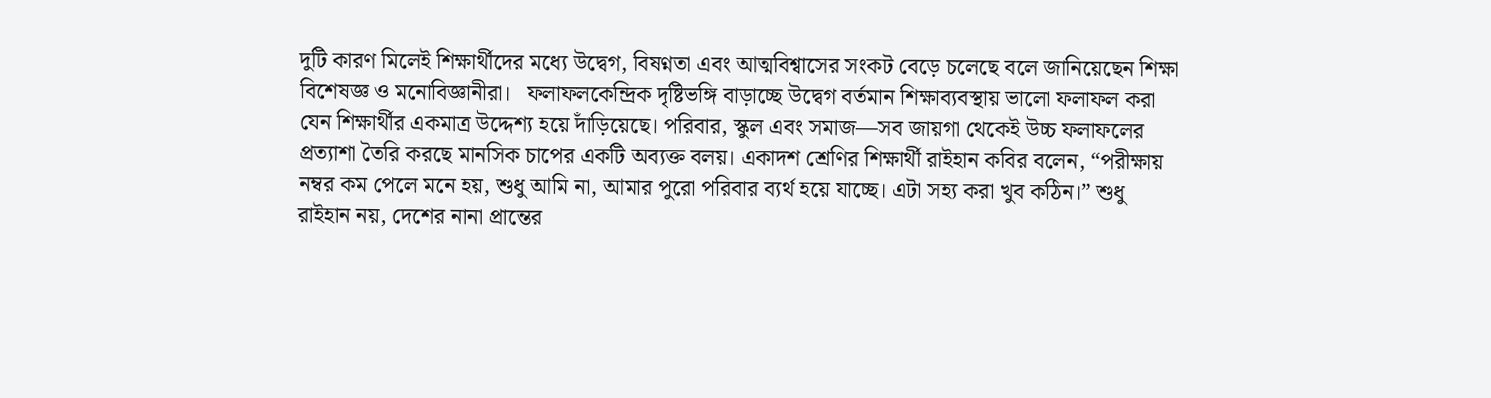দুটি কারণ মিলেই শিক্ষার্থীদের মধ্যে উদ্বেগ, বিষণ্নতা এবং আত্মবিশ্বাসের সংকট বেড়ে চলেছে বলে জানিয়েছেন শিক্ষা বিশেষজ্ঞ ও মনোবিজ্ঞানীরা।   ফলাফলকেন্দ্রিক দৃষ্টিভঙ্গি বাড়াচ্ছে উদ্বেগ বর্তমান শিক্ষাব্যবস্থায় ভালো ফলাফল করা যেন শিক্ষার্থীর একমাত্র উদ্দেশ্য হয়ে দাঁড়িয়েছে। পরিবার, স্কুল এবং সমাজ—সব জায়গা থেকেই উচ্চ ফলাফলের প্রত্যাশা তৈরি করছে মানসিক চাপের একটি অব্যক্ত বলয়। একাদশ শ্রেণির শিক্ষার্থী রাইহান কবির বলেন, “পরীক্ষায় নম্বর কম পেলে মনে হয়, শুধু আমি না, আমার পুরো পরিবার ব্যর্থ হয়ে যাচ্ছে। এটা সহ্য করা খুব কঠিন।” শুধু রাইহান নয়, দেশের নানা প্রান্তের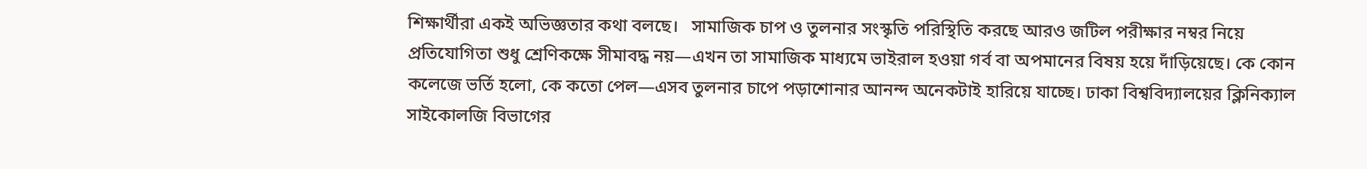শিক্ষার্থীরা একই অভিজ্ঞতার কথা বলছে।   সামাজিক চাপ ও তুলনার সংস্কৃতি পরিস্থিতি করছে আরও জটিল পরীক্ষার নম্বর নিয়ে প্রতিযোগিতা শুধু শ্রেণিকক্ষে সীমাবদ্ধ নয়—এখন তা সামাজিক মাধ্যমে ভাইরাল হওয়া গর্ব বা অপমানের বিষয় হয়ে দাঁড়িয়েছে। কে কোন কলেজে ভর্তি হলো, কে কতো পেল—এসব তুলনার চাপে পড়াশোনার আনন্দ অনেকটাই হারিয়ে যাচ্ছে। ঢাকা বিশ্ববিদ্যালয়ের ক্লিনিক্যাল সাইকোলজি বিভাগের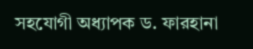সহযোগী অধ্যাপক ড. ফারহানা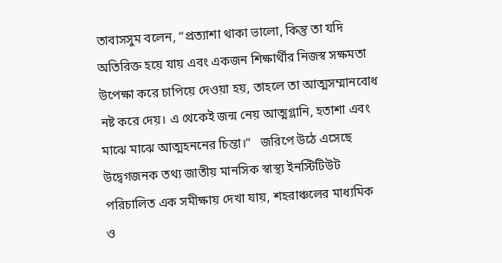তাবাসসুম বলেন, “প্রত্যাশা থাকা ভালো, কিন্তু তা যদি অতিরিক্ত হয়ে যায় এবং একজন শিক্ষার্থীর নিজস্ব সক্ষমতা উপেক্ষা করে চাপিয়ে দেওয়া হয়, তাহলে তা আত্মসম্মানবোধ নষ্ট করে দেয়। এ থেকেই জন্ম নেয় আত্মগ্লানি, হতাশা এবং মাঝে মাঝে আত্মহননের চিন্তা।”   জরিপে উঠে এসেছে উদ্বেগজনক তথ্য জাতীয় মানসিক স্বাস্থ্য ইনস্টিটিউট পরিচালিত এক সমীক্ষায় দেখা যায়, শহরাঞ্চলের মাধ্যমিক ও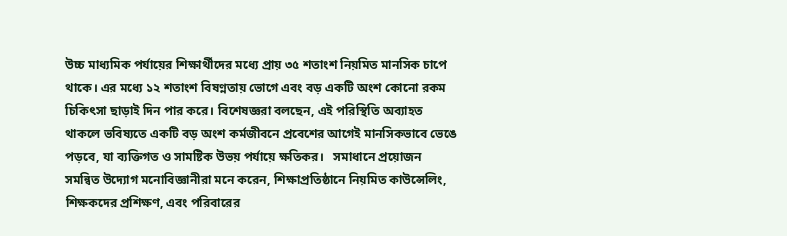উচ্চ মাধ্যমিক পর্যায়ের শিক্ষার্থীদের মধ্যে প্রায় ৩৫ শতাংশ নিয়মিত মানসিক চাপে থাকে। এর মধ্যে ১২ শতাংশ বিষণ্নতায় ভোগে এবং বড় একটি অংশ কোনো রকম চিকিৎসা ছাড়াই দিন পার করে। বিশেষজ্ঞরা বলছেন, এই পরিস্থিতি অব্যাহত থাকলে ভবিষ্যতে একটি বড় অংশ কর্মজীবনে প্রবেশের আগেই মানসিকভাবে ভেঙে পড়বে, যা ব্যক্তিগত ও সামষ্টিক উভয় পর্যায়ে ক্ষতিকর।   সমাধানে প্রয়োজন সমন্বিত উদ্যোগ মনোবিজ্ঞানীরা মনে করেন, শিক্ষাপ্রতিষ্ঠানে নিয়মিত কাউন্সেলিং, শিক্ষকদের প্রশিক্ষণ, এবং পরিবারের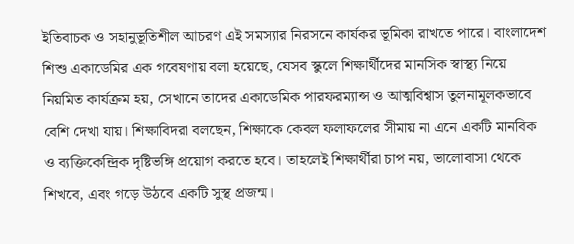ইতিবাচক ও সহানুভূতিশীল আচরণ এই সমস্যার নিরসনে কার্যকর ভূমিকা রাখতে পারে। বাংলাদেশ শিশু একাডেমির এক গবেষণায় বলা হয়েছে, যেসব স্কুলে শিক্ষার্থীদের মানসিক স্বাস্থ্য নিয়ে নিয়মিত কার্যক্রম হয়, সেখানে তাদের একাডেমিক পারফরম্যান্স ও আত্মবিশ্বাস তুলনামূলকভাবে বেশি দেখা যায়। শিক্ষাবিদরা বলছেন, শিক্ষাকে কেবল ফলাফলের সীমায় না এনে একটি মানবিক ও ব্যক্তিকেন্দ্রিক দৃষ্টিভঙ্গি প্রয়োগ করতে হবে। তাহলেই শিক্ষার্থীরা চাপ নয়, ভালোবাসা থেকে শিখবে, এবং গড়ে উঠবে একটি সুস্থ প্রজন্ম।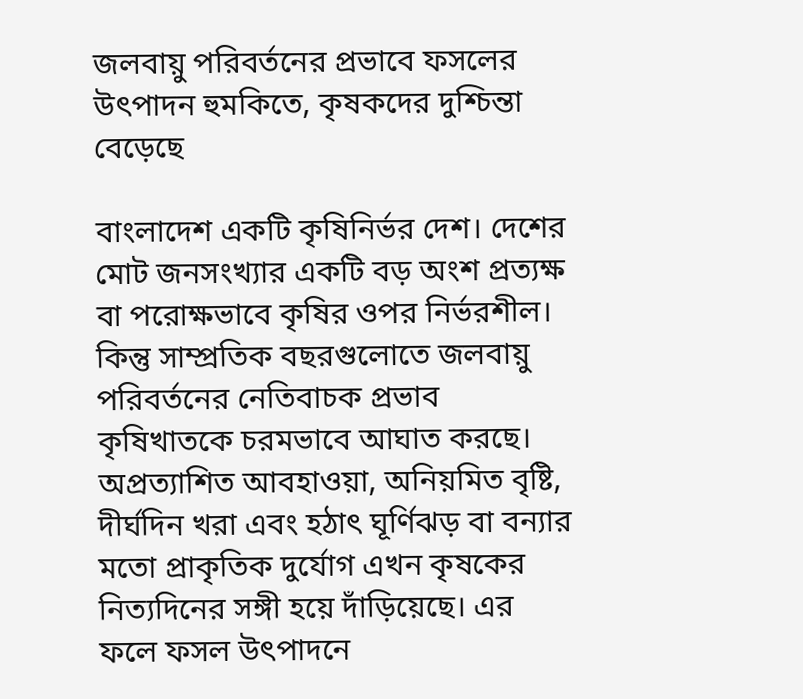জলবায়ু পরিবর্তনের প্রভাবে ফসলের উৎপাদন হুমকিতে, কৃষকদের দুশ্চিন্তা বেড়েছে

বাংলাদেশ একটি কৃষিনির্ভর দেশ। দেশের মোট জনসংখ্যার একটি বড় অংশ প্রত্যক্ষ বা পরোক্ষভাবে কৃষির ওপর নির্ভরশীল। কিন্তু সাম্প্রতিক বছরগুলোতে জলবায়ু পরিবর্তনের নেতিবাচক প্রভাব কৃষিখাতকে চরমভাবে আঘাত করছে। অপ্রত্যাশিত আবহাওয়া, অনিয়মিত বৃষ্টি, দীর্ঘদিন খরা এবং হঠাৎ ঘূর্ণিঝড় বা বন্যার মতো প্রাকৃতিক দুর্যোগ এখন কৃষকের নিত্যদিনের সঙ্গী হয়ে দাঁড়িয়েছে। এর ফলে ফসল উৎপাদনে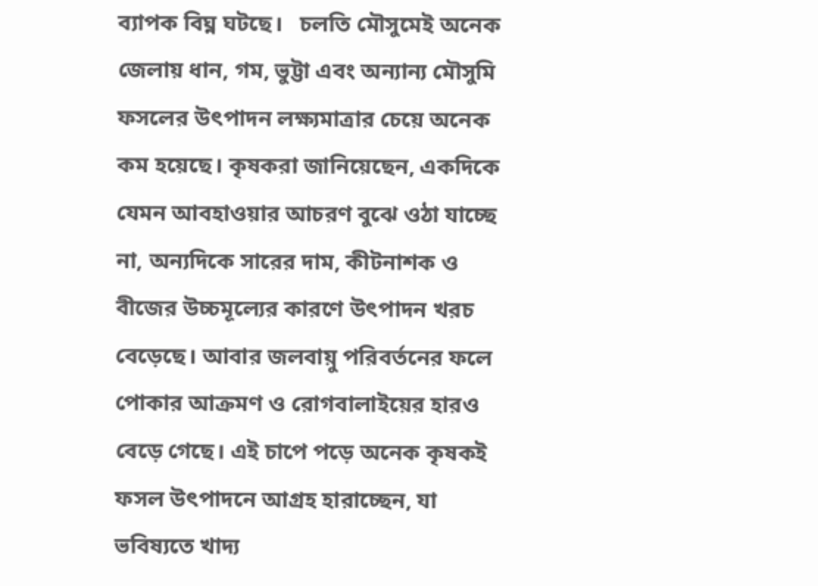ব্যাপক বিঘ্ন ঘটছে।   চলতি মৌসুমেই অনেক জেলায় ধান, গম, ভুট্টা এবং অন্যান্য মৌসুমি ফসলের উৎপাদন লক্ষ্যমাত্রার চেয়ে অনেক কম হয়েছে। কৃষকরা জানিয়েছেন, একদিকে যেমন আবহাওয়ার আচরণ বুঝে ওঠা যাচ্ছে না, অন্যদিকে সারের দাম, কীটনাশক ও বীজের উচ্চমূল্যের কারণে উৎপাদন খরচ বেড়েছে। আবার জলবায়ু পরিবর্তনের ফলে পোকার আক্রমণ ও রোগবালাইয়ের হারও বেড়ে গেছে। এই চাপে পড়ে অনেক কৃষকই ফসল উৎপাদনে আগ্রহ হারাচ্ছেন, যা ভবিষ্যতে খাদ্য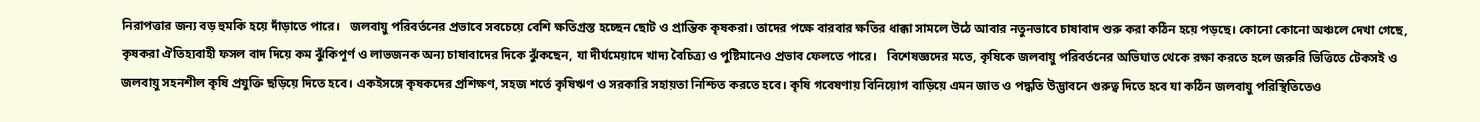নিরাপত্তার জন্য বড় হুমকি হয়ে দাঁড়াতে পারে।   জলবায়ু পরিবর্তনের প্রভাবে সবচেয়ে বেশি ক্ষতিগ্রস্ত হচ্ছেন ছোট ও প্রান্তিক কৃষকরা। তাদের পক্ষে বারবার ক্ষতির ধাক্কা সামলে উঠে আবার নতুনভাবে চাষাবাদ শুরু করা কঠিন হয়ে পড়ছে। কোনো কোনো অঞ্চলে দেখা গেছে, কৃষকরা ঐতিহ্যবাহী ফসল বাদ দিয়ে কম ঝুঁকিপূর্ণ ও লাভজনক অন্য চাষাবাদের দিকে ঝুঁকছেন, যা দীর্ঘমেয়াদে খাদ্য বৈচিত্র্য ও পুষ্টিমানেও প্রভাব ফেলতে পারে।   বিশেষজ্ঞদের মতে, কৃষিকে জলবায়ু পরিবর্তনের অভিঘাত থেকে রক্ষা করতে হলে জরুরি ভিত্তিতে টেকসই ও জলবায়ু সহনশীল কৃষি প্রযুক্তি ছড়িয়ে দিতে হবে। একইসঙ্গে কৃষকদের প্রশিক্ষণ, সহজ শর্তে কৃষিঋণ ও সরকারি সহায়তা নিশ্চিত করতে হবে। কৃষি গবেষণায় বিনিয়োগ বাড়িয়ে এমন জাত ও পদ্ধতি উদ্ভাবনে গুরুত্ব দিতে হবে যা কঠিন জলবায়ু পরিস্থিতিতেও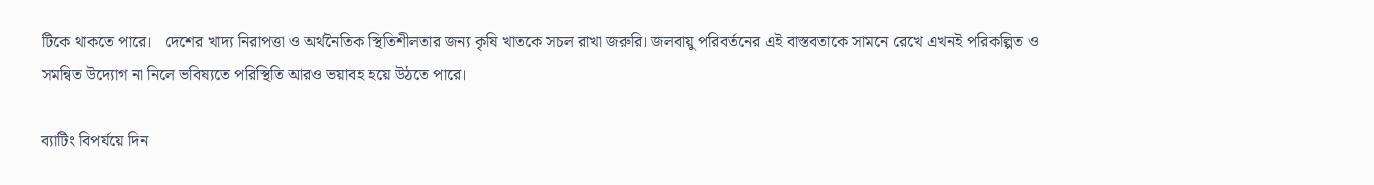টিকে থাকতে পারে।   দেশের খাদ্য নিরাপত্তা ও অর্থনৈতিক স্থিতিশীলতার জন্য কৃষি খাতকে সচল রাখা জরুরি। জলবায়ু পরিবর্তনের এই বাস্তবতাকে সামনে রেখে এখনই পরিকল্পিত ও সমন্বিত উদ্যোগ না নিলে ভবিষ্যতে পরিস্থিতি আরও ভয়াবহ হয়ে উঠতে পারে।

ব্যাটিং বিপর্যয়ে দিন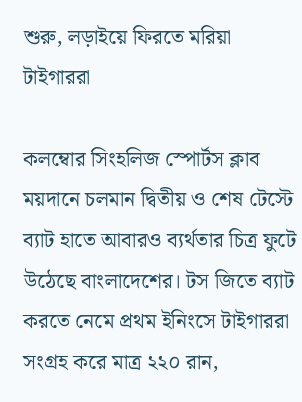শুরু, লড়াইয়ে ফিরতে মরিয়া টাইগাররা

কলম্বোর সিংহলিজ স্পোর্টস ক্লাব ময়দানে চলমান দ্বিতীয় ও শেষ টেস্টে ব্যাট হাতে আবারও ব্যর্থতার চিত্র ফুটে উঠেছে বাংলাদেশের। টস জিতে ব্যাট করতে নেমে প্রথম ইনিংসে টাইগাররা সংগ্রহ করে মাত্র ২২০ রান,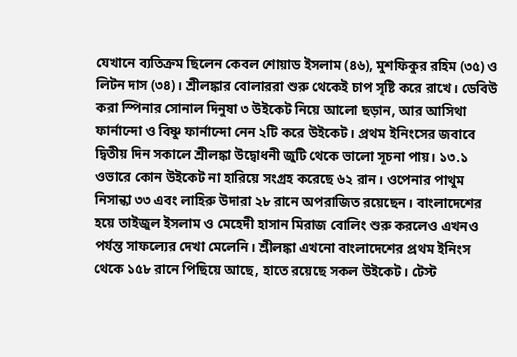যেখানে ব্যতিক্রম ছিলেন কেবল শোয়াড ইসলাম (৪৬), মুশফিকুর রহিম (৩৫) ও লিটন দাস (৩৪)। শ্রীলঙ্কার বোলাররা শুরু থেকেই চাপ সৃষ্টি করে রাখে। ডেবিউ করা স্পিনার সোনাল দিনুষা ৩ উইকেট নিয়ে আলো ছড়ান, আর আসিথা ফার্নান্দো ও বিষ্ণু ফার্নান্দো নেন ২টি করে উইকেট। প্রথম ইনিংসের জবাবে দ্বিতীয় দিন সকালে শ্রীলঙ্কা উদ্বোধনী জুটি থেকে ভালো সূচনা পায়। ১৩.১ ওভারে কোন উইকেট না হারিয়ে সংগ্রহ করেছে ৬২ রান। ওপেনার পাথুম নিসান্কা ৩৩ এবং লাহিরু উদারা ২৮ রানে অপরাজিত রয়েছেন। বাংলাদেশের হয়ে তাইজুল ইসলাম ও মেহেদী হাসান মিরাজ বোলিং শুরু করলেও এখনও পর্যন্ত সাফল্যের দেখা মেলেনি। শ্রীলঙ্কা এখনো বাংলাদেশের প্রথম ইনিংস থেকে ১৫৮ রানে পিছিয়ে আছে, হাতে রয়েছে সকল উইকেট। টেস্ট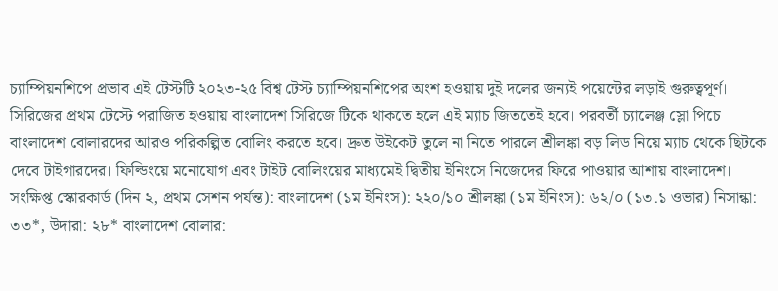চ্যাম্পিয়নশিপে প্রভাব এই টেস্টটি ২০২৩-২৫ বিশ্ব টেস্ট চ্যাম্পিয়নশিপের অংশ হওয়ায় দুই দলের জন্যই পয়েন্টের লড়াই গুরুত্বপূর্ণ। সিরিজের প্রথম টেস্টে পরাজিত হওয়ায় বাংলাদেশ সিরিজে টিকে থাকতে হলে এই ম্যাচ জিততেই হবে। পরবর্তী চ্যালেঞ্জ স্লো পিচে বাংলাদেশ বোলারদের আরও পরিকল্পিত বোলিং করতে হবে। দ্রুত উইকেট তুলে না নিতে পারলে শ্রীলঙ্কা বড় লিড নিয়ে ম্যাচ থেকে ছিটকে দেবে টাইগারদের। ফিল্ডিংয়ে মনোযোগ এবং টাইট বোলিংয়ের মাধ্যমেই দ্বিতীয় ইনিংসে নিজেদের ফিরে পাওয়ার আশায় বাংলাদেশ। সংক্ষিপ্ত স্কোরকার্ড (দিন ২, প্রথম সেশন পর্যন্ত): বাংলাদেশ (১ম ইনিংস): ২২০/১০ শ্রীলঙ্কা (১ম ইনিংস): ৬২/০ (১৩.১ ওভার) নিসান্কা: ৩৩*, উদারা: ২৮* বাংলাদেশ বোলার: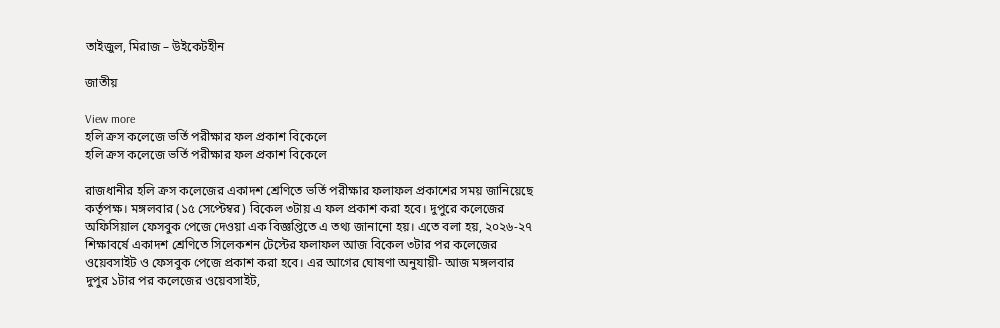তাইজুল, মিরাজ – উইকেটহীন

জাতীয়

View more
হলি ক্রস কলেজে ভর্তি পরীক্ষার ফল প্রকাশ বিকেলে
হলি ক্রস কলেজে ভর্তি পরীক্ষার ফল প্রকাশ বিকেলে

রাজধানীর হলি ক্রস কলেজের একাদশ শ্রেণিতে ভর্তি পরীক্ষার ফলাফল প্রকাশের সময় জানিয়েছে কর্তৃপক্ষ। মঙ্গলবার (১৫ সেপ্টেম্বর) বিকেল ৩টায় এ ফল প্রকাশ করা হবে। দুপুরে কলেজের অফিসিয়াল ফেসবুক পেজে দেওয়া এক বিজ্ঞপ্তিতে এ তথ্য জানানো হয়। এতে বলা হয়, ২০২৬-২৭ শিক্ষাবর্ষে একাদশ শ্রেণিতে সিলেকশন টেস্টের ফলাফল আজ বিকেল ৩টার পর কলেজের ওয়েবসাইট ও ফেসবুক পেজে প্রকাশ করা হবে। এর আগের ঘোষণা অনুযায়ী- আজ মঙ্গলবার দুপুর ১টার পর কলেজের ওয়েবসাইট,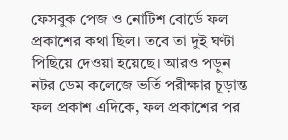ফেসবুক পেজ ও নোটিশ বোর্ডে ফল প্রকাশের কথা ছিল। তবে তা দুই ঘণ্টা পিছিয়ে দেওয়া হয়েছে। আরও পড়ুন নটর ডেম কলেজে ভর্তি পরীক্ষার চূড়ান্ত ফল প্রকাশ এদিকে, ফল প্রকাশের পর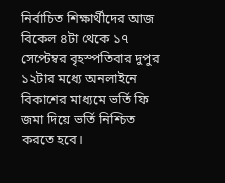নির্বাচিত শিক্ষার্থীদের আজ বিকেল ৪টা থেকে ১৭ সেপ্টেম্বর বৃহস্পতিবার দুপুর ১২টার মধ্যে অনলাইনে বিকাশের মাধ্যমে ভর্তি ফি জমা দিয়ে ভর্তি নিশ্চিত করতে হবে।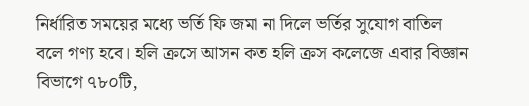নির্ধারিত সময়ের মধ্যে ভর্তি ফি জমা না দিলে ভর্তির সুযোগ বাতিল বলে গণ্য হবে। হলি ক্রসে আসন কত হলি ক্রস কলেজে এবার বিজ্ঞান বিভাগে ৭৮০টি,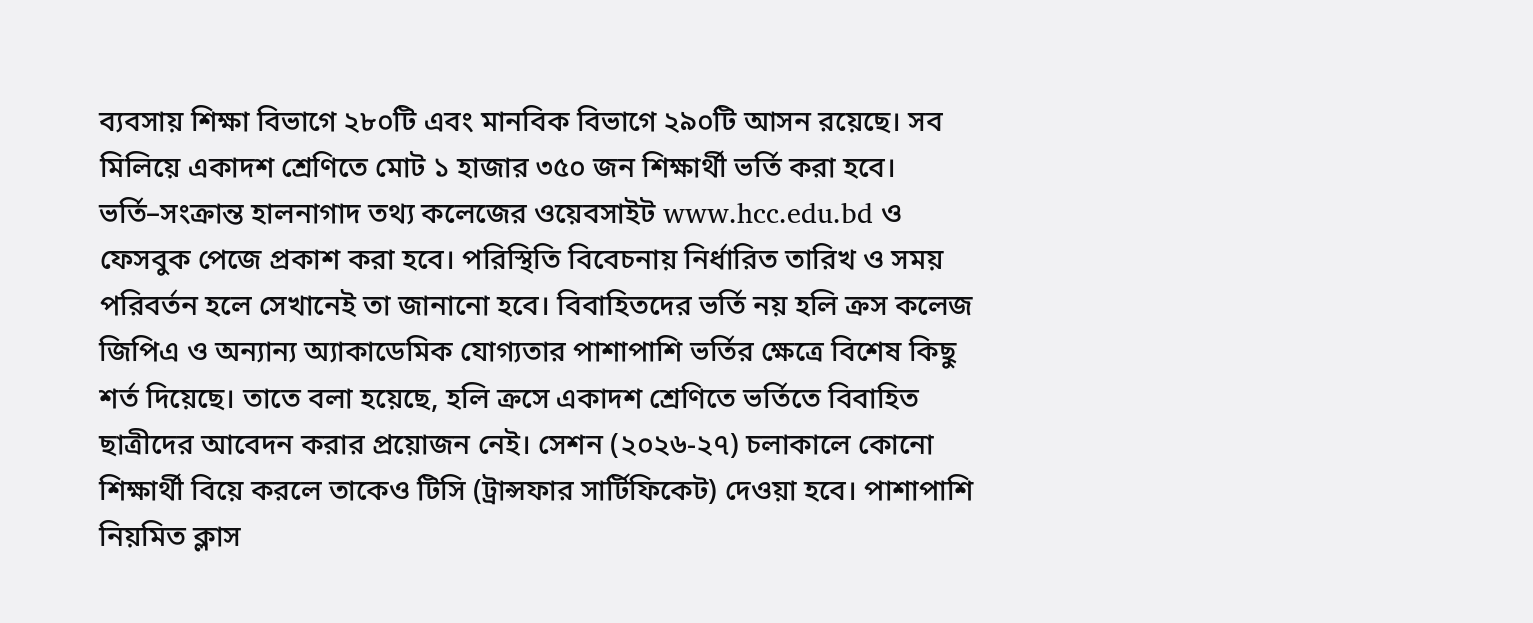ব্যবসায় শিক্ষা বিভাগে ২৮০টি এবং মানবিক বিভাগে ২৯০টি আসন রয়েছে। সব মিলিয়ে একাদশ শ্রেণিতে মোট ১ হাজার ৩৫০ জন শিক্ষার্থী ভর্তি করা হবে। ভর্তি–সংক্রান্ত হালনাগাদ তথ্য কলেজের ওয়েবসাইট www.hcc.edu.bd ও ফেসবুক পেজে প্রকাশ করা হবে। পরিস্থিতি বিবেচনায় নির্ধারিত তারিখ ও সময় পরিবর্তন হলে সেখানেই তা জানানো হবে। বিবাহিতদের ভর্তি নয় হলি ক্রস কলেজ জিপিএ ও অন্যান্য অ্যাকাডেমিক যোগ্যতার পাশাপাশি ভর্তির ক্ষেত্রে বিশেষ কিছু শর্ত দিয়েছে। তাতে বলা হয়েছে, হলি ক্রসে একাদশ শ্রেণিতে ভর্তিতে বিবাহিত ছাত্রীদের আবেদন করার প্রয়োজন নেই। সেশন (২০২৬-২৭) চলাকালে কোনো শিক্ষার্থী বিয়ে করলে তাকেও টিসি (ট্রান্সফার সার্টিফিকেট) দেওয়া হবে। পাশাপাশি নিয়মিত ক্লাস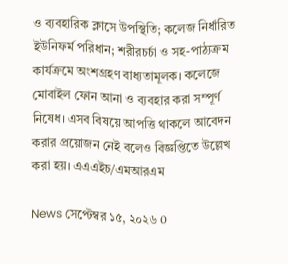ও ব্যবহারিক ক্লাসে উপস্থিতি; কলেজ নির্ধারিত ইউনিফর্ম পরিধান; শরীরচর্চা ও সহ-পাঠ্যক্রম কার্যক্রমে অংশগ্রহণ বাধ্যতামূলক। কলেজে মোবাইল ফোন আনা ও ব্যবহার করা সম্পূর্ণ নিষেধ। এসব বিষয়ে আপত্তি থাকলে আবেদন করার প্রয়োজন নেই বলেও বিজ্ঞপ্তিতে উল্লেখ করা হয়। এএএইচ/এমআরএম

News সেপ্টেম্বর ১৫, ২০২৬ 0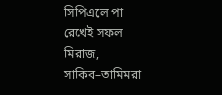সিপিএলে পা রেখেই সফল মিরাজ, সাকিব–তামিমরা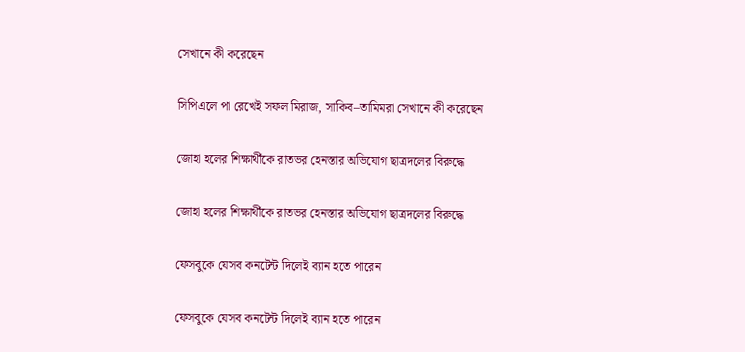সেখানে কী করেছেন

সিপিএলে পা রেখেই সফল মিরাজ, সাকিব–তামিমরা সেখানে কী করেছেন

জোহা হলের শিক্ষার্থীকে রাতভর হেনস্তার অভিযোগ ছাত্রদলের বিরুদ্ধে

জোহা হলের শিক্ষার্থীকে রাতভর হেনস্তার অভিযোগ ছাত্রদলের বিরুদ্ধে

ফেসবুকে যেসব কনটেন্ট দিলেই ব্যান হতে পারেন

ফেসবুকে যেসব কনটেন্ট দিলেই ব্যান হতে পারেন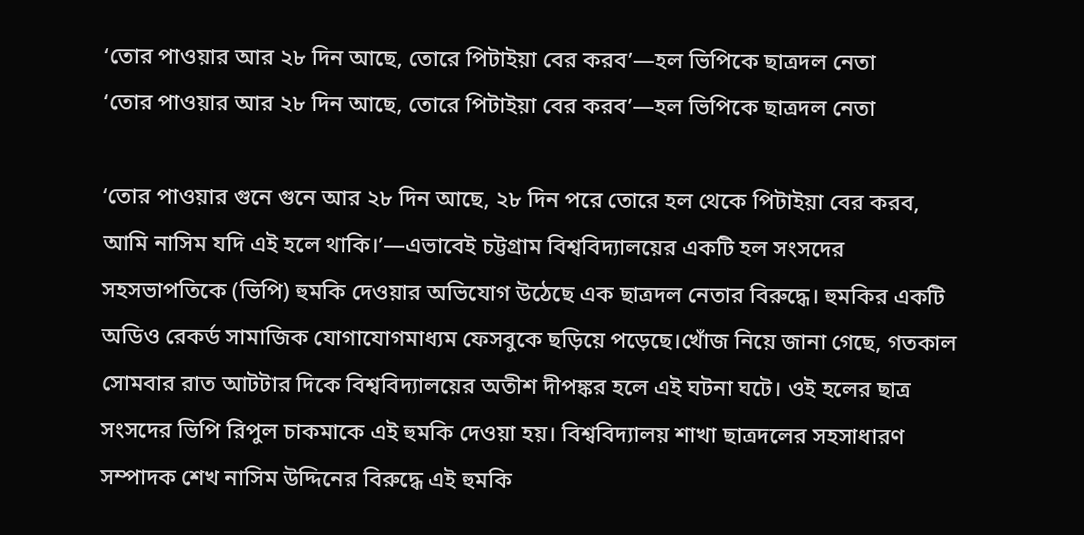‘তোর পাওয়ার আর ২৮ দিন আছে, তোরে পিটাইয়া বের করব’—হল ভিপিকে ছাত্রদল নেতা
‘তোর পাওয়ার আর ২৮ দিন আছে, তোরে পিটাইয়া বের করব’—হল ভিপিকে ছাত্রদল নেতা

‘তোর পাওয়ার গুনে গুনে আর ২৮ দিন আছে, ২৮ দিন পরে তোরে হল থেকে পিটাইয়া বের করব, আমি নাসিম যদি এই হলে থাকি।’—এভাবেই চট্টগ্রাম বিশ্ববিদ্যালয়ের একটি হল সংসদের সহসভাপতিকে (ভিপি) হুমকি দেওয়ার অভিযোগ উঠেছে এক ছাত্রদল নেতার বিরুদ্ধে। হুমকির একটি অডিও রেকর্ড সামাজিক যোগাযোগমাধ্যম ফেসবুকে ছড়িয়ে পড়েছে।খোঁজ নিয়ে জানা গেছে, গতকাল সোমবার রাত আটটার দিকে বিশ্ববিদ্যালয়ের অতীশ দীপঙ্কর হলে এই ঘটনা ঘটে। ওই হলের ছাত্র সংসদের ভিপি রিপুল চাকমাকে এই হুমকি দেওয়া হয়। বিশ্ববিদ্যালয় শাখা ছাত্রদলের সহসাধারণ সম্পাদক শেখ নাসিম উদ্দিনের বিরুদ্ধে এই হুমকি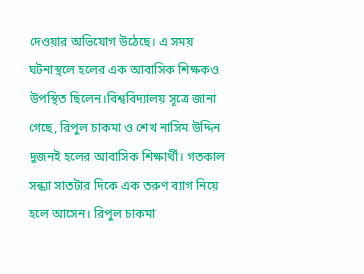দেওয়ার অভিযোগ উঠেছে। এ সময় ঘটনাস্থলে হলের এক আবাসিক শিক্ষকও উপস্থিত ছিলেন।বিশ্ববিদ্যালয় সূত্রে জানা গেছে, রিপুল চাকমা ও শেখ নাসিম উদ্দিন দুজনই হলের আবাসিক শিক্ষার্থী। গতকাল সন্ধ্যা সাতটার দিকে এক তরুণ ব্যাগ নিয়ে হলে আসেন। রিপুল চাকমা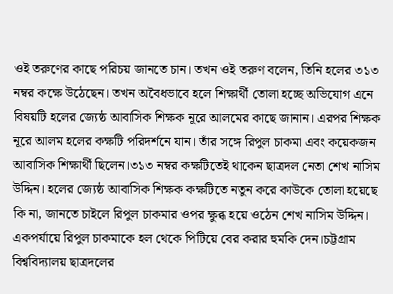ওই তরুণের কাছে পরিচয় জানতে চান। তখন ওই তরুণ বলেন, তিনি হলের ৩১৩ নম্বর কক্ষে উঠেছেন। তখন অবৈধভাবে হলে শিক্ষার্থী তোলা হচ্ছে অভিযোগ এনে বিষয়টি হলের জ্যেষ্ঠ আবাসিক শিক্ষক নূরে আলমের কাছে জানান। এরপর শিক্ষক নূরে আলম হলের কক্ষটি পরিদর্শনে যান। তাঁর সঙ্গে রিপুল চাকমা এবং কয়েকজন আবাসিক শিক্ষার্থী ছিলেন।৩১৩ নম্বর কক্ষটিতেই থাকেন ছাত্রদল নেতা শেখ নাসিম উদ্দিন। হলের জ্যেষ্ঠ আবাসিক শিক্ষক কক্ষটিতে নতুন করে কাউকে তোলা হয়েছে কি না, জানতে চাইলে রিপুল চাকমার ওপর ক্ষুব্ধ হয়ে ওঠেন শেখ নাসিম উদ্দিন। একপর্যায়ে রিপুল চাকমাকে হল থেকে পিটিয়ে বের করার হুমকি দেন।চট্টগ্রাম বিশ্ববিদ্যালয় ছাত্রদলের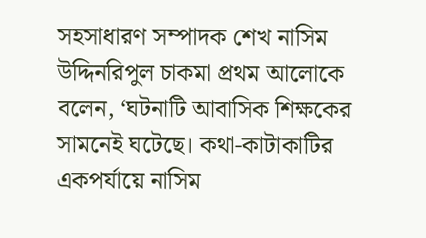সহসাধারণ সম্পাদক শেখ নাসিম উদ্দিনরিপুল চাকমা প্রথম আলোকে বলেন, ‘ঘটনাটি আবাসিক শিক্ষকের সামনেই ঘটেছে। কথা-কাটাকাটির একপর্যায়ে নাসিম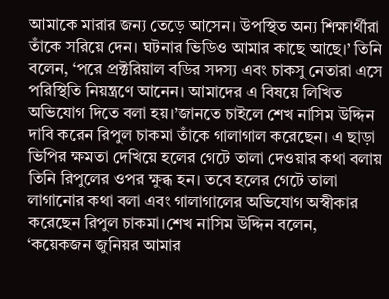আমাকে মারার জন্য তেড়ে আসেন। উপস্থিত অন্য শিক্ষার্থীরা তাঁকে সরিয়ে দেন। ঘটনার ভিডিও আমার কাছে আছে।’ তিনি বলেন, ‘পরে প্রক্টরিয়াল বডির সদস্য এবং চাকসু নেতারা এসে পরিস্থিতি নিয়ন্ত্রণে আনেন। আমাদের এ বিষয়ে লিখিত অভিযোগ দিতে বলা হয়।’জানতে চাইলে শেখ নাসিম উদ্দিন দাবি করেন রিপুল চাকমা তাঁকে গালাগাল করেছেন। এ ছাড়া ভিপির ক্ষমতা দেখিয়ে হলের গেটে তালা দেওয়ার কথা বলায় তিনি রিপুলের ওপর ক্ষুব্ধ হন। তবে হলের গেটে তালা লাগানোর কথা বলা এবং গালাগালের অভিযোগ অস্বীকার করেছেন রিপুল চাকমা।শেখ নাসিম উদ্দিন বলেন, ‘কয়েকজন জুনিয়র আমার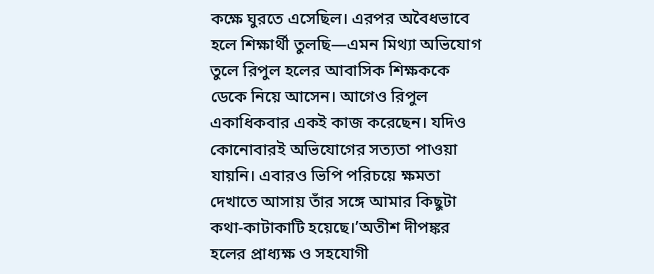কক্ষে ঘুরতে এসেছিল। এরপর অবৈধভাবে হলে শিক্ষার্থী তুলছি—এমন মিথ্যা অভিযোগ তুলে রিপুল হলের আবাসিক শিক্ষককে ডেকে নিয়ে আসেন। আগেও রিপুল একাধিকবার একই কাজ করেছেন। যদিও কোনোবারই অভিযোগের সত্যতা পাওয়া যায়নি। এবারও ভিপি পরিচয়ে ক্ষমতা দেখাতে আসায় তাঁর সঙ্গে আমার কিছুটা কথা-কাটাকাটি হয়েছে।’অতীশ দীপঙ্কর হলের প্রাধ্যক্ষ ও সহযোগী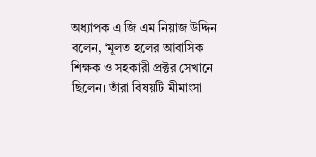অধ্যাপক এ জি এম নিয়াজ উদ্দিন বলেন, ‘মূলত হলের আবাসিক শিক্ষক ও সহকারী প্রক্টর সেখানে ছিলেন। তাঁরা বিষয়টি মীমাংসা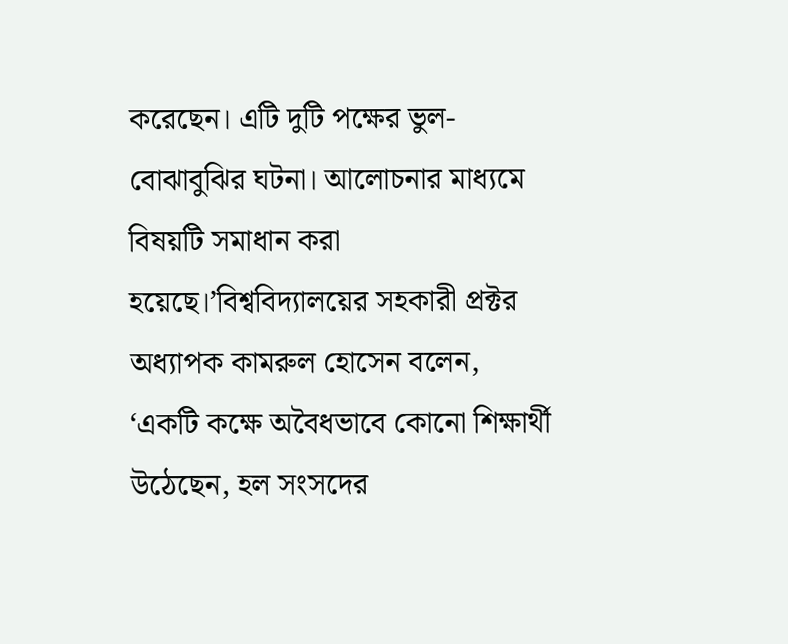করেছেন। এটি দুটি পক্ষের ভুল-বোঝাবুঝির ঘটনা। আলোচনার মাধ্যমে বিষয়টি সমাধান করা হয়েছে।’বিশ্ববিদ্যালয়ের সহকারী প্রক্টর অধ্যাপক কামরুল হোসেন বলেন, ‘একটি কক্ষে অবৈধভাবে কোনো শিক্ষার্থী উঠেছেন, হল সংসদের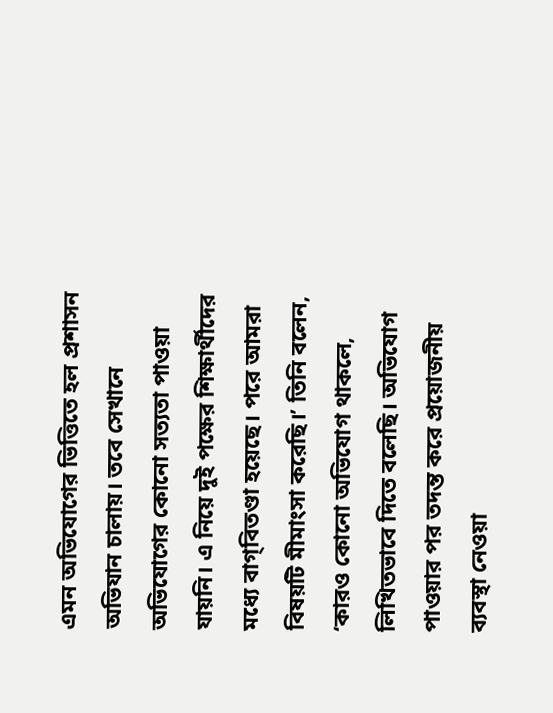এমন অভিযোগের ভিত্তিতে হল প্রশাসন অভিযান চালায়। তবে সেখানে অভিযোগের কোনো সত্যতা পাওয়া যায়নি। এ নিয়ে দুই পক্ষের শিক্ষার্থীদের মধ্যে বাগ্‌বিতণ্ডা হয়েছে। পরে আমরা বিষয়টি মীমাংসা করেছি।’ তিনি বলেন, ‘কারও কোনো অভিযোগ থাকলে, লিখিতভাবে দিতে বলেছি। অভিযোগ পাওয়ার পর তদন্ত করে প্রয়োজনীয় ব্যবস্থা নেওয়া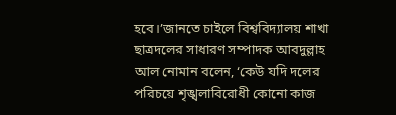হবে।’জানতে চাইলে বিশ্ববিদ্যালয় শাখা ছাত্রদলের সাধারণ সম্পাদক আবদুল্লাহ আল নোমান বলেন, ‘কেউ যদি দলের পরিচয়ে শৃঙ্খলাবিরোধী কোনো কাজ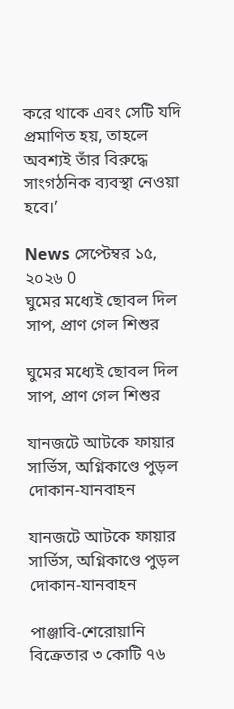করে থাকে এবং সেটি যদি প্রমাণিত হয়, তাহলে অবশ্যই তাঁর বিরুদ্ধে সাংগঠনিক ব্যবস্থা নেওয়া হবে।’

News সেপ্টেম্বর ১৫, ২০২৬ 0
ঘুমের মধ্যেই ছোবল দিল সাপ, প্রাণ গেল শিশুর

ঘুমের মধ্যেই ছোবল দিল সাপ, প্রাণ গেল শিশুর

যানজটে আটকে ফায়ার সার্ভিস, অগ্নিকাণ্ডে পুড়ল দোকান-যানবাহন

যানজটে আটকে ফায়ার সার্ভিস, অগ্নিকাণ্ডে পুড়ল দোকান-যানবাহন

পাঞ্জাবি-শেরোয়ানি বিক্রেতার ৩ কোটি ৭৬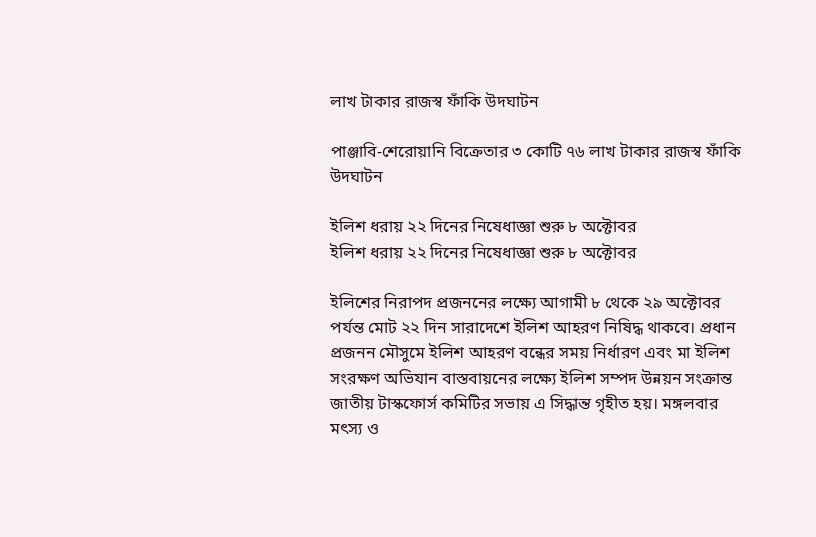লাখ টাকার রাজস্ব ফাঁকি উদঘাটন

পাঞ্জাবি-শেরোয়ানি বিক্রেতার ৩ কোটি ৭৬ লাখ টাকার রাজস্ব ফাঁকি উদঘাটন

ইলিশ ধরায় ২২ দিনের নিষেধাজ্ঞা শুরু ৮ অক্টোবর
ইলিশ ধরায় ২২ দিনের নিষেধাজ্ঞা শুরু ৮ অক্টোবর

ইলিশের নিরাপদ প্রজননের লক্ষ্যে আগামী ৮ থেকে ২৯ অক্টোবর পর্যন্ত মোট ২২ দিন সারাদেশে ইলিশ আহরণ নিষিদ্ধ থাকবে। প্রধান প্রজনন মৌসুমে ইলিশ আহরণ বন্ধের সময় নির্ধারণ এবং মা ইলিশ সংরক্ষণ অভিযান বাস্তবায়নের লক্ষ্যে ইলিশ সম্পদ উন্নয়ন সংক্রান্ত জাতীয় টাস্কফোর্স কমিটির সভায় এ সিদ্ধান্ত গৃহীত হয়। মঙ্গলবার মৎস্য ও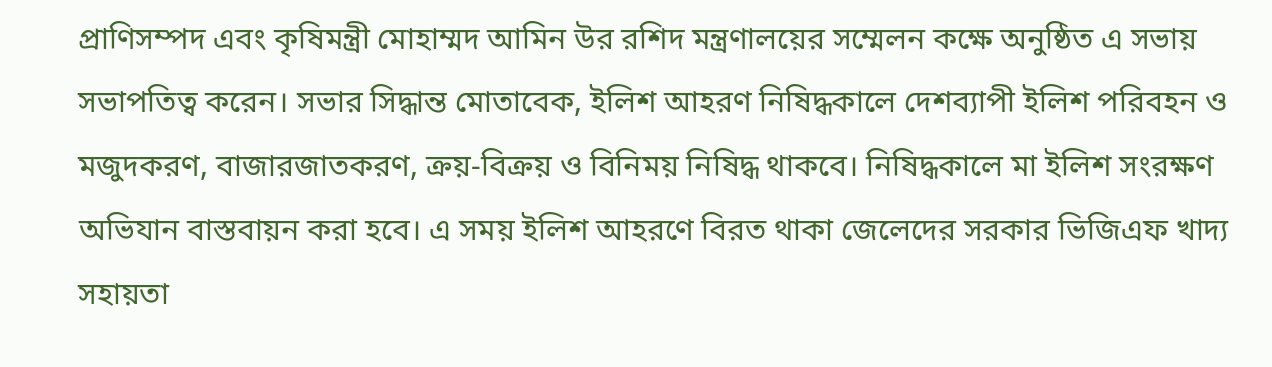প্রাণিসম্পদ এবং কৃষিমন্ত্রী মোহাম্মদ আমিন উর রশিদ মন্ত্রণালয়ের সম্মেলন কক্ষে অনুষ্ঠিত এ সভায় সভাপতিত্ব করেন। সভার সিদ্ধান্ত মোতাবেক, ইলিশ আহরণ নিষিদ্ধকালে দেশব্যাপী ইলিশ পরিবহন ও মজুদকরণ, বাজারজাতকরণ, ক্রয়-বিক্রয় ও বিনিময় নিষিদ্ধ থাকবে। নিষিদ্ধকালে মা ইলিশ সংরক্ষণ অভিযান বাস্তবায়ন করা হবে। এ সময় ইলিশ আহরণে বিরত থাকা জেলেদের সরকার ভিজিএফ খাদ্য সহায়তা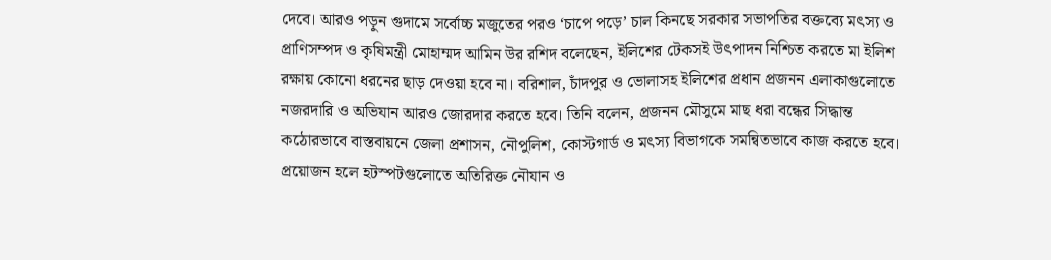দেবে। আরও পড়ুন গুদামে সর্বোচ্চ মজুতের পরও ‘চাপে পড়ে’ চাল কিনছে সরকার সভাপতির বক্তব্যে মৎস্য ও প্রাণিসম্পদ ও কৃষিমন্ত্রী মোহাম্মদ আমিন উর রশিদ বলেছেন, ইলিশের টেকসই উৎপাদন নিশ্চিত করতে মা ইলিশ রক্ষায় কোনো ধরনের ছাড় দেওয়া হবে না। বরিশাল, চাঁদপুর ও ভোলাসহ ইলিশের প্রধান প্রজনন এলাকাগুলোতে নজরদারি ও অভিযান আরও জোরদার করতে হবে। তিনি বলেন, প্রজনন মৌসুমে মাছ ধরা বন্ধের সিদ্ধান্ত কঠোরভাবে বাস্তবায়নে জেলা প্রশাসন, নৌপুলিশ, কোস্টগার্ড ও মৎস্য বিভাগকে সমন্বিতভাবে কাজ করতে হবে। প্রয়োজন হলে হটস্পটগুলোতে অতিরিক্ত নৌযান ও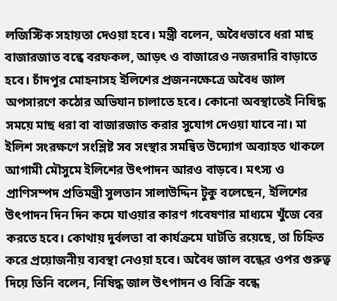লজিস্টিক সহায়তা দেওয়া হবে। মন্ত্রী বলেন, অবৈধভাবে ধরা মাছ বাজারজাত বন্ধে বরফকল, আড়ৎ ও বাজারেও নজরদারি বাড়াতে হবে। চাঁদপুর মোহনাসহ ইলিশের প্রজননক্ষেত্রে অবৈধ জাল অপসারণে কঠোর অভিযান চালাতে হবে। কোনো অবস্থাতেই নিষিদ্ধ সময়ে মাছ ধরা বা বাজারজাত করার সুযোগ দেওয়া যাবে না। মা ইলিশ সংরক্ষণে সংশ্লিষ্ট সব সংস্থার সমন্বিত উদ্যোগ অব্যাহত থাকলে আগামী মৌসুমে ইলিশের উৎপাদন আরও বাড়বে। মৎস্য ও প্রাণিসম্পদ প্রতিমন্ত্রী সুলতান সালাউদ্দিন টুকু বলেছেন, ইলিশের উৎপাদন দিন দিন কমে যাওয়ার কারণ গবেষণার মাধ্যমে খুঁজে বের করতে হবে। কোথায় দুর্বলতা বা কার্যক্রমে ঘাটতি রয়েছে, তা চিহ্নিত করে প্রয়োজনীয় ব্যবস্থা নেওয়া হবে। অবৈধ জাল বন্ধের ওপর গুরুত্ব দিয়ে তিনি বলেন, নিষিদ্ধ জাল উৎপাদন ও বিক্রি বন্ধে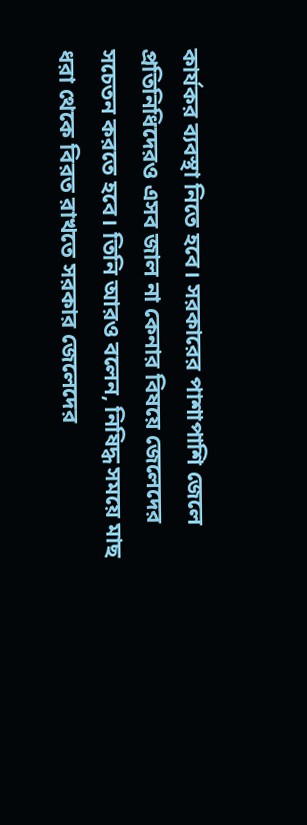কার্যকর ব্যবস্থা নিতে হবে। সরকারের পাশাপাশি জেলে প্রতিনিধিদেরও এসব জাল না কেনার বিষয়ে জেলেদের সচেতন করতে হবে। তিনি আরও বলেন, নিষিদ্ধ সময়ে মাছ ধরা থেকে বিরত রাখতে সরকার জেলেদের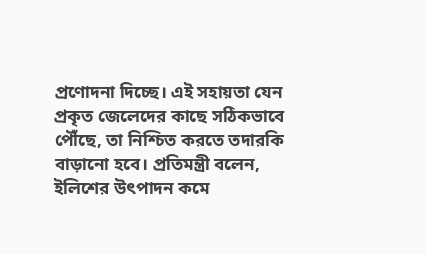প্রণোদনা দিচ্ছে। এই সহায়তা যেন প্রকৃত জেলেদের কাছে সঠিকভাবে পৌঁছে, তা নিশ্চিত করতে তদারকি বাড়ানো হবে। প্রতিমন্ত্রী বলেন, ইলিশের উৎপাদন কমে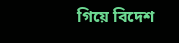গিয়ে বিদেশ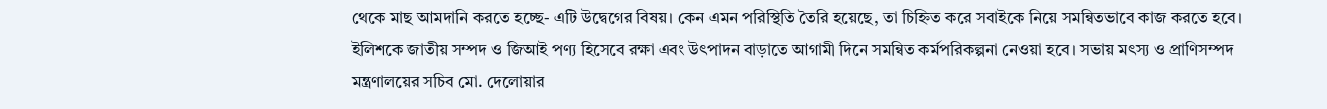থেকে মাছ আমদানি করতে হচ্ছে- এটি উদ্বেগের বিষয়। কেন এমন পরিস্থিতি তৈরি হয়েছে, তা চিহ্নিত করে সবাইকে নিয়ে সমন্বিতভাবে কাজ করতে হবে। ইলিশকে জাতীয় সম্পদ ও জিআই পণ্য হিসেবে রক্ষা এবং উৎপাদন বাড়াতে আগামী দিনে সমন্বিত কর্মপরিকল্পনা নেওয়া হবে। সভায় মৎস্য ও প্রাণিসম্পদ মন্ত্রণালয়ের সচিব মো. দেলোয়ার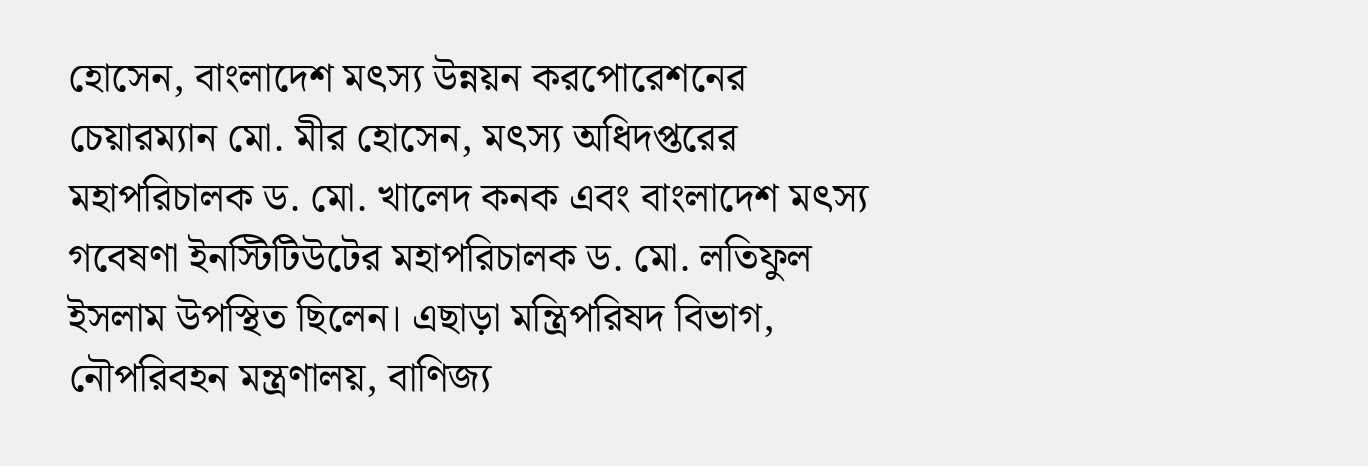হোসেন, বাংলাদেশ মৎস্য উন্নয়ন করপোরেশনের চেয়ারম্যান মো. মীর হোসেন, মৎস্য অধিদপ্তরের মহাপরিচালক ড. মো. খালেদ কনক এবং বাংলাদেশ মৎস্য গবেষণা ইনস্টিটিউটের মহাপরিচালক ড. মো. লতিফুল ইসলাম উপস্থিত ছিলেন। এছাড়া মন্ত্রিপরিষদ বিভাগ, নৌপরিবহন মন্ত্রণালয়, বাণিজ্য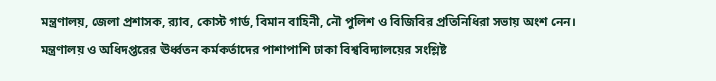মন্ত্রণালয়, জেলা প্রশাসক, র‍্যাব, কোস্ট গার্ড, বিমান বাহিনী, নৌ পুলিশ ও বিজিবির প্রতিনিধিরা সভায় অংশ নেন। মন্ত্রণালয় ও অধিদপ্তরের ঊর্ধ্বতন কর্মকর্তাদের পাশাপাশি ঢাকা বিশ্ববিদ্যালয়ের সংশ্লিষ্ট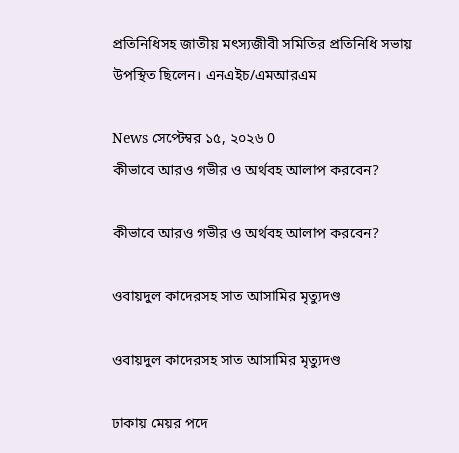প্রতিনিধিসহ জাতীয় মৎস্যজীবী সমিতির প্রতিনিধি সভায় উপস্থিত ছিলেন। এনএইচ/এমআরএম

News সেপ্টেম্বর ১৫, ২০২৬ 0
কীভাবে আরও গভীর ও অর্থবহ আলাপ করবেন?

কীভাবে আরও গভীর ও অর্থবহ আলাপ করবেন?

ওবায়দুল কাদেরসহ সাত আসামির মৃত্যুদণ্ড

ওবায়দুল কাদেরসহ সাত আসামির মৃত্যুদণ্ড

ঢাকায় মেয়র পদে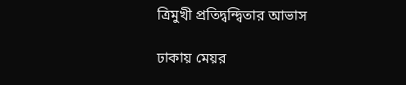ত্রিমুখী প্রতিদ্বন্দ্বিতার আভাস

ঢাকায় মেয়র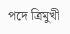পদে ত্রিমুখী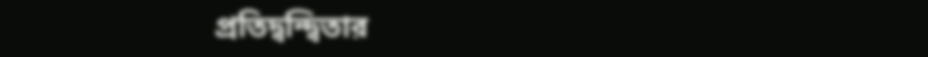প্রতিদ্বন্দ্বিতার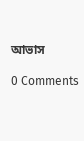আভাস

0 Comments